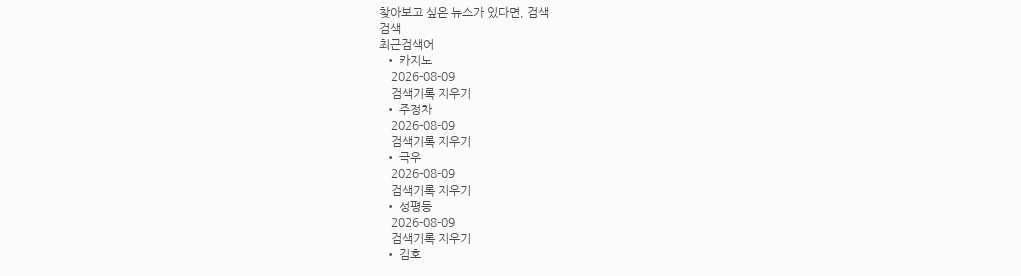찾아보고 싶은 뉴스가 있다면, 검색
검색
최근검색어
  • 카지노
    2026-08-09
    검색기록 지우기
  • 주정차
    2026-08-09
    검색기록 지우기
  • 극우
    2026-08-09
    검색기록 지우기
  • 성평등
    2026-08-09
    검색기록 지우기
  • 김호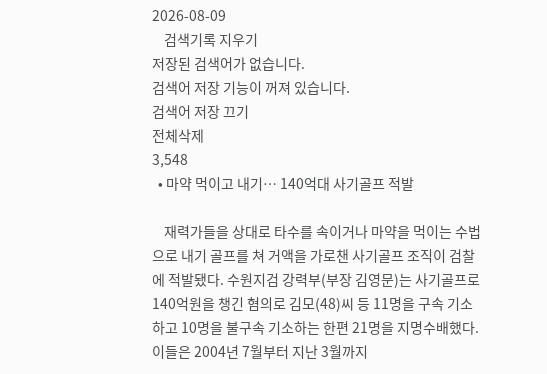2026-08-09
    검색기록 지우기
저장된 검색어가 없습니다.
검색어 저장 기능이 꺼져 있습니다.
검색어 저장 끄기
전체삭제
3,548
  • 마약 먹이고 내기… 140억대 사기골프 적발

    재력가들을 상대로 타수를 속이거나 마약을 먹이는 수법으로 내기 골프를 쳐 거액을 가로챈 사기골프 조직이 검찰에 적발됐다. 수원지검 강력부(부장 김영문)는 사기골프로 140억원을 챙긴 혐의로 김모(48)씨 등 11명을 구속 기소하고 10명을 불구속 기소하는 한편 21명을 지명수배했다. 이들은 2004년 7월부터 지난 3월까지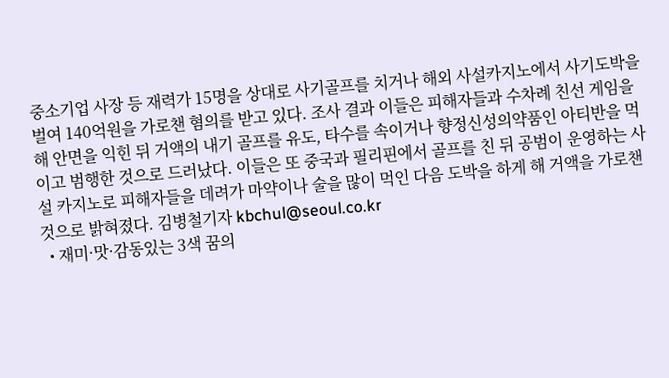중소기업 사장 등 재력가 15명을 상대로 사기골프를 치거나 해외 사설카지노에서 사기도박을 벌여 140억원을 가로챈 혐의를 받고 있다. 조사 결과 이들은 피해자들과 수차례 친선 게임을 해 안면을 익힌 뒤 거액의 내기 골프를 유도, 타수를 속이거나 향정신성의약품인 아티반을 먹이고 범행한 것으로 드러났다. 이들은 또 중국과 필리핀에서 골프를 친 뒤 공범이 운영하는 사설 카지노로 피해자들을 데려가 마약이나 술을 많이 먹인 다음 도박을 하게 해 거액을 가로챈 것으로 밝혀졌다. 김병철기자 kbchul@seoul.co.kr
  • 재미·맛·감동있는 3색 꿈의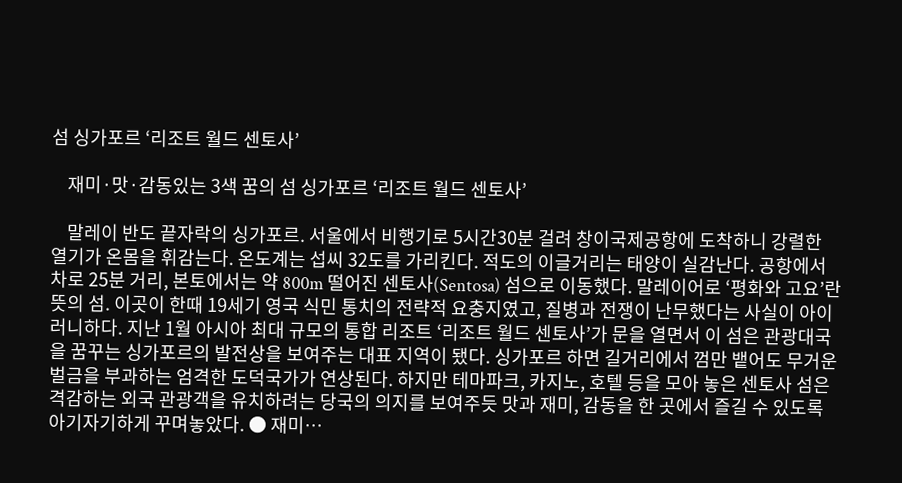섬 싱가포르 ‘리조트 월드 센토사’

    재미·맛·감동있는 3색 꿈의 섬 싱가포르 ‘리조트 월드 센토사’

    말레이 반도 끝자락의 싱가포르. 서울에서 비행기로 5시간30분 걸려 창이국제공항에 도착하니 강렬한 열기가 온몸을 휘감는다. 온도계는 섭씨 32도를 가리킨다. 적도의 이글거리는 태양이 실감난다. 공항에서 차로 25분 거리, 본토에서는 약 800m 떨어진 센토사(Sentosa) 섬으로 이동했다. 말레이어로 ‘평화와 고요’란 뜻의 섬. 이곳이 한때 19세기 영국 식민 통치의 전략적 요충지였고, 질병과 전쟁이 난무했다는 사실이 아이러니하다. 지난 1월 아시아 최대 규모의 통합 리조트 ‘리조트 월드 센토사’가 문을 열면서 이 섬은 관광대국을 꿈꾸는 싱가포르의 발전상을 보여주는 대표 지역이 됐다. 싱가포르 하면 길거리에서 껌만 뱉어도 무거운 벌금을 부과하는 엄격한 도덕국가가 연상된다. 하지만 테마파크, 카지노, 호텔 등을 모아 놓은 센토사 섬은 격감하는 외국 관광객을 유치하려는 당국의 의지를 보여주듯 맛과 재미, 감동을 한 곳에서 즐길 수 있도록 아기자기하게 꾸며놓았다. ● 재미…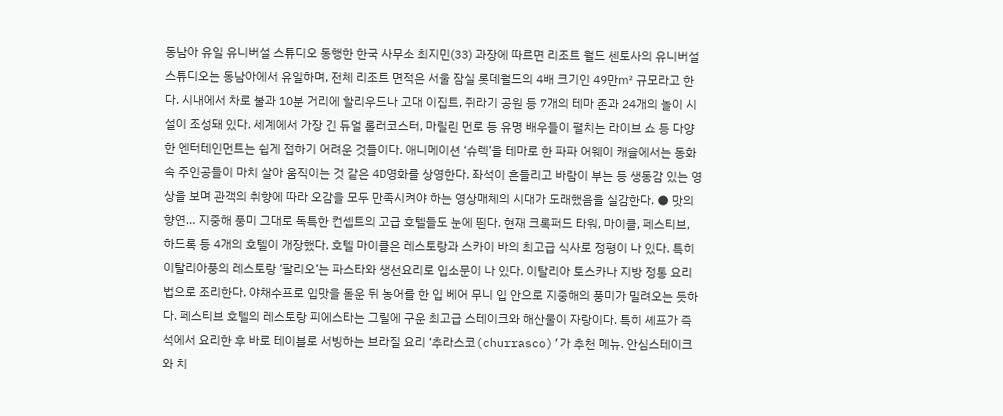동남아 유일 유니버설 스튜디오 동행한 한국 사무소 최지민(33) 과장에 따르면 리조트 월드 센토사의 유니버설 스튜디오는 동남아에서 유일하며, 전체 리조트 면적은 서울 잠실 롯데월드의 4배 크기인 49만㎡ 규모라고 한다. 시내에서 차로 불과 10분 거리에 할리우드나 고대 이집트, 쥐라기 공원 등 7개의 테마 존과 24개의 놀이 시설이 조성돼 있다. 세계에서 가장 긴 듀얼 롤러코스터, 마릴린 먼로 등 유명 배우들이 펼치는 라이브 쇼 등 다양한 엔터테인먼트는 쉽게 접하기 어려운 것들이다. 애니메이션 ‘슈렉’을 테마로 한 파파 어웨이 캐슬에서는 동화 속 주인공들이 마치 살아 움직이는 것 같은 4D영화를 상영한다. 좌석이 흔들리고 바람이 부는 등 생동감 있는 영상을 보며 관객의 취향에 따라 오감을 모두 만족시켜야 하는 영상매체의 시대가 도래했음을 실감한다. ● 맛의 향연… 지중해 풍미 그대로 독특한 컨셉트의 고급 호텔들도 눈에 띈다. 현재 크록퍼드 타워, 마이클, 페스티브, 하드록 등 4개의 호텔이 개장했다. 호텔 마이클은 레스토랑과 스카이 바의 최고급 식사로 정평이 나 있다. 특히 이탈리아풍의 레스토랑 ‘팔리오’는 파스타와 생선요리로 입소문이 나 있다. 이탈리아 토스카나 지방 정통 요리법으로 조리한다. 야채수프로 입맛을 돋운 뒤 농어를 한 입 베어 무니 입 안으로 지중해의 풍미가 밀려오는 듯하다. 페스티브 호텔의 레스토랑 피에스타는 그릴에 구운 최고급 스테이크와 해산물이 자랑이다. 특히 셰프가 즉석에서 요리한 후 바로 테이블로 서빙하는 브라질 요리 ‘추라스코(churrasco)’가 추천 메뉴. 안심스테이크와 치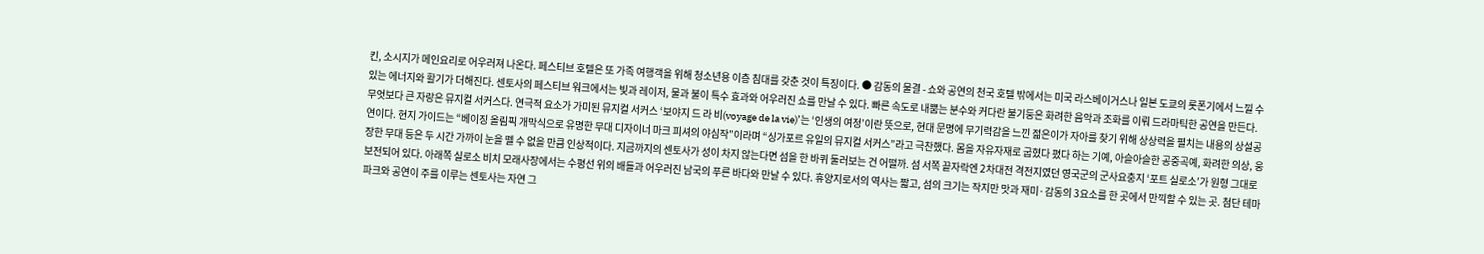킨, 소시지가 메인요리로 어우러져 나온다. 페스티브 호텔은 또 가족 여행객을 위해 청소년용 이층 침대를 갖춘 것이 특징이다. ● 감동의 물결 - 쇼와 공연의 천국 호텔 밖에서는 미국 라스베이거스나 일본 도쿄의 롯폰기에서 느낄 수 있는 에너지와 활기가 더해진다. 센토사의 페스티브 워크에서는 빛과 레이저, 물과 불이 특수 효과와 어우러진 쇼를 만날 수 있다. 빠른 속도로 내뿜는 분수와 커다란 불기둥은 화려한 음악과 조화를 이뤄 드라마틱한 공연을 만든다. 무엇보다 큰 자랑은 뮤지컬 서커스다. 연극적 요소가 가미된 뮤지컬 서커스 ‘보야지 드 라 비(voyage de la vie)’는 ‘인생의 여정’이란 뜻으로, 현대 문명에 무기력감을 느낀 젊은이가 자아를 찾기 위해 상상력을 펼치는 내용의 상설공연이다. 현지 가이드는 “베이징 올림픽 개막식으로 유명한 무대 디자이너 마크 피셔의 야심작”이라며 “싱가포르 유일의 뮤지컬 서커스”라고 극찬했다. 몸을 자유자재로 굽혔다 폈다 하는 기예, 아슬아슬한 공중곡예, 화려한 의상, 웅장한 무대 등은 두 시간 가까이 눈을 뗄 수 없을 만큼 인상적이다. 지금까지의 센토사가 성이 차지 않는다면 섬을 한 바퀴 둘러보는 건 어떨까. 섬 서쪽 끝자락엔 2차대전 격전지였던 영국군의 군사요충지 ‘포트 실로소’가 원형 그대로 보전되어 있다. 아래쪽 실로소 비치 모래사장에서는 수평선 위의 배들과 어우러진 남국의 푸른 바다와 만날 수 있다. 휴양지로서의 역사는 짧고, 섬의 크기는 작지만 맛과 재미·감동의 3요소를 한 곳에서 만끽할 수 있는 곳. 첨단 테마파크와 공연이 주를 이루는 센토사는 자연 그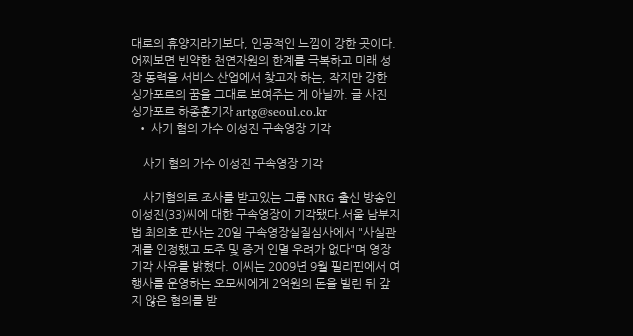대로의 휴양지라기보다, 인공적인 느낌이 강한 곳이다. 어찌보면 빈약한 천연자원의 한계를 극복하고 미래 성장 동력을 서비스 산업에서 찾고자 하는, 작지만 강한 싱가포르의 꿈을 그대로 보여주는 게 아닐까. 글 사진 싱가포르 하종훈기자 artg@seoul.co.kr
  • 사기 혐의 가수 이성진 구속영장 기각

    사기 혐의 가수 이성진 구속영장 기각

    사기혐의로 조사를 받고있는 그룹 NRG 출신 방송인 이성진(33)씨에 대한 구속영장이 기각됐다.서울 남부지법 최의호 판사는 20일 구속영장실질심사에서 "사실관계를 인정했고 도주 및 증거 인멸 우려가 없다"며 영장 기각 사유를 밝혔다. 이씨는 2009년 9월 필리핀에서 여행사를 운영하는 오모씨에게 2억원의 돈을 빌린 뒤 갚지 않은 혐의를 받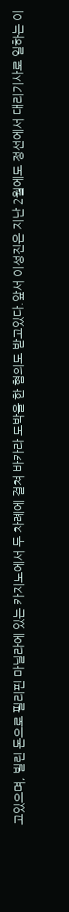고있으며, 빌린 돈으로 필리핀 마닐라에 있는 카지노에서 두 차례에 걸쳐 바카라 도박을 한 혐의도 받고있다.앞서 이성진은 지난 2월에도 정선에서 대리기사로 일하는 이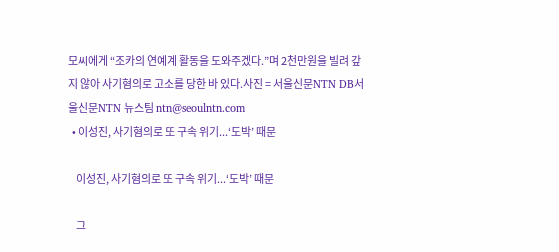모씨에게 “조카의 연예계 활동을 도와주겠다.”며 2천만원을 빌려 갚지 않아 사기혐의로 고소를 당한 바 있다.사진 = 서울신문NTN DB서울신문NTN 뉴스팀 ntn@seoulntn.com
  • 이성진, 사기혐의로 또 구속 위기...‘도박’ 때문

    이성진, 사기혐의로 또 구속 위기...‘도박’ 때문

    그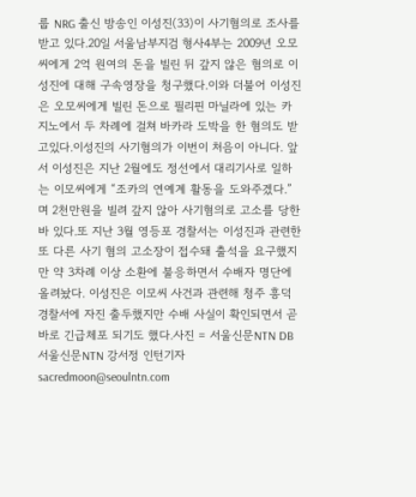룹 NRG 출신 방송인 이성진(33)이 사기혐의로 조사를 받고 있다.20일 서울남부지검 형사4부는 2009년 오모씨에게 2억 원여의 돈을 빌린 뒤 갚지 않은 혐의로 이성진에 대해 구속영장을 청구했다.이와 더불어 이성진은 오모씨에게 빌린 돈으로 필리핀 마닐라에 있는 카지노에서 두 차례에 걸쳐 바카라 도박을 한 혐의도 받고있다.이성진의 사기혐의가 이번이 처음이 아니다. 앞서 이성진은 지난 2월에도 정선에서 대리기사로 일하는 이모씨에게 “조카의 연예계 활동을 도와주겠다.”며 2천만원을 빌려 갚지 않아 사기혐의로 고소를 당한 바 있다.또 지난 3월 영등포 경찰서는 이성진과 관련한 또 다른 사기 혐의 고소장이 접수돼 출석을 요구했지만 약 3차례 이상 소환에 불응하면서 수배자 명단에 올려놨다. 이성진은 이모씨 사건과 관련해 청주 흥덕경찰서에 자진 출두했지만 수배 사실이 확인되면서 곧바로 긴급체포 되기도 했다.사진 = 서울신문NTN DB서울신문NTN 강서정 인턴기자 sacredmoon@seoulntn.com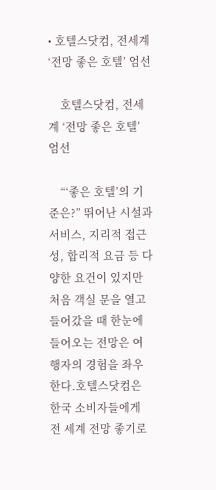• 호텔스닷컴, 전세계 ‘전망 좋은 호텔’ 엄선

    호텔스닷컴, 전세계 ‘전망 좋은 호텔’ 엄선

    “‘좋은 호텔’의 기준은?” 뛰어난 시설과 서비스, 지리적 접근성, 합리적 요금 등 다양한 요건이 있지만 처음 객실 문을 열고 들어갔을 때 한눈에 들어오는 전망은 여행자의 경험을 좌우한다.호텔스닷컴은 한국 소비자들에게 전 세계 전망 좋기로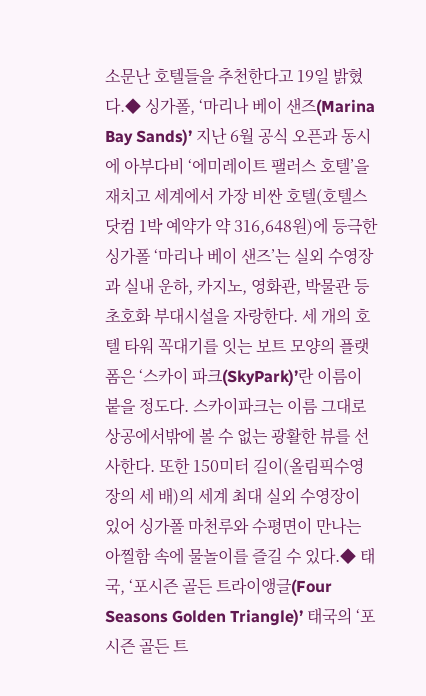소문난 호텔들을 추천한다고 19일 밝혔다.◆ 싱가폴, ‘마리나 베이 샌즈(Marina Bay Sands)’ 지난 6월 공식 오픈과 동시에 아부다비 ‘에미레이트 팰러스 호텔’을 재치고 세계에서 가장 비싼 호텔(호텔스닷컴 1박 예약가 약 316,648원)에 등극한 싱가폴 ‘마리나 베이 샌즈’는 실외 수영장과 실내 운하, 카지노, 영화관, 박물관 등 초호화 부대시설을 자랑한다. 세 개의 호텔 타워 꼭대기를 잇는 보트 모양의 플랫폼은 ‘스카이 파크(SkyPark)’란 이름이 붙을 정도다. 스카이파크는 이름 그대로 상공에서밖에 볼 수 없는 광활한 뷰를 선사한다. 또한 150미터 길이(올림픽수영장의 세 배)의 세계 최대 실외 수영장이 있어 싱가폴 마천루와 수평면이 만나는 아찔함 속에 물놀이를 즐길 수 있다.◆ 태국, ‘포시즌 골든 트라이앵글(Four Seasons Golden Triangle)’ 태국의 ‘포시즌 골든 트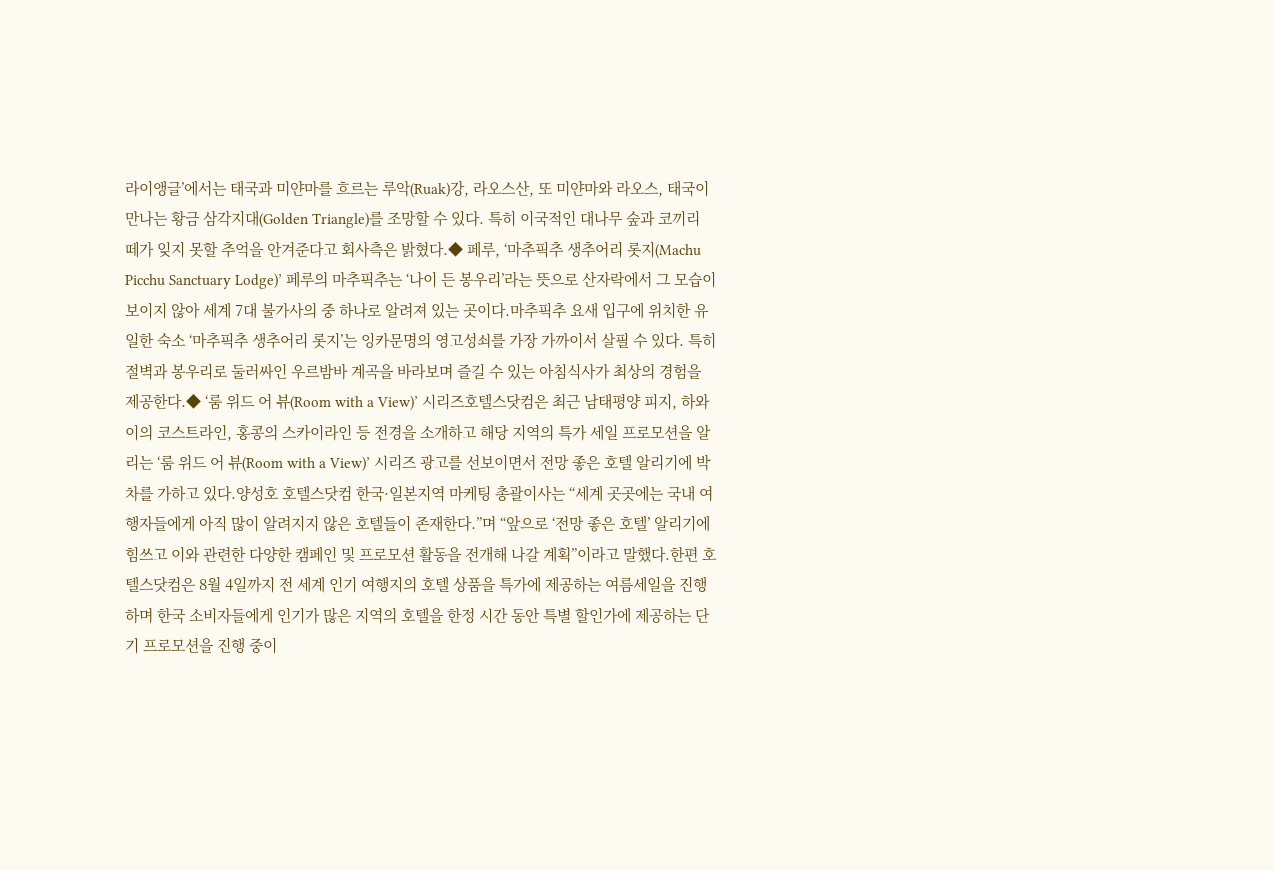라이앵글’에서는 태국과 미얀마를 흐르는 루악(Ruak)강, 라오스산, 또 미얀마와 라오스, 태국이 만나는 황금 삼각지대(Golden Triangle)를 조망할 수 있다. 특히 이국적인 대나무 숲과 코끼리 떼가 잊지 못할 추억을 안겨준다고 회사측은 밝혔다.◆ 페루, ‘마추픽추 생추어리 롯지(Machu Picchu Sanctuary Lodge)’ 페루의 마추픽추는 ‘나이 든 봉우리’라는 뜻으로 산자락에서 그 모습이 보이지 않아 세계 7대 불가사의 중 하나로 알려져 있는 곳이다.마추픽추 요새 입구에 위치한 유일한 숙소 ‘마추픽추 생추어리 롯지’는 잉카문명의 영고성쇠를 가장 가까이서 살필 수 있다. 특히 절벽과 봉우리로 둘러싸인 우르밤바 계곡을 바라보며 즐길 수 있는 아침식사가 최상의 경험을 제공한다.◆ ‘룸 위드 어 뷰(Room with a View)’ 시리즈호텔스닷컴은 최근 남태평양 피지, 하와이의 코스트라인, 홍콩의 스카이라인 등 전경을 소개하고 해당 지역의 특가 세일 프로모션을 알리는 ‘룸 위드 어 뷰(Room with a View)’ 시리즈 광고를 선보이면서 전망 좋은 호텔 알리기에 박차를 가하고 있다.양성호 호텔스닷컴 한국·일본지역 마케팅 총괄이사는 “세계 곳곳에는 국내 여행자들에게 아직 많이 알려지지 않은 호텔들이 존재한다.”며 “앞으로 ‘전망 좋은 호텔’ 알리기에 힘쓰고 이와 관련한 다양한 캠페인 및 프로모션 활동을 전개해 나갈 계획”이라고 말했다.한편 호텔스닷컴은 8월 4일까지 전 세계 인기 여행지의 호텔 상품을 특가에 제공하는 여름세일을 진행하며 한국 소비자들에게 인기가 많은 지역의 호텔을 한정 시간 동안 특별 할인가에 제공하는 단기 프로모션을 진행 중이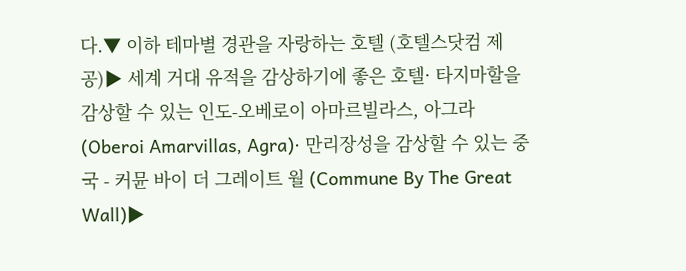다.▼ 이하 테마별 경관을 자랑하는 호텔 (호텔스닷컴 제공)▶ 세계 거대 유적을 감상하기에 좋은 호텔· 타지마할을 감상할 수 있는 인도-오베로이 아마르빌라스, 아그라 (Oberoi Amarvillas, Agra)· 만리장성을 감상할 수 있는 중국 - 커뮨 바이 더 그레이트 월 (Commune By The Great Wall)▶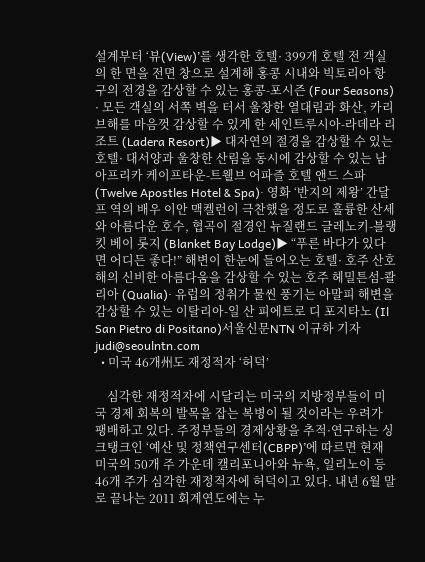설계부터 ‘뷰(View)’를 생각한 호텔· 399개 호텔 전 객실의 한 면을 전면 창으로 설계해 홍콩 시내와 빅토리아 항구의 전경을 감상할 수 있는 홍콩-포시즌 (Four Seasons) · 모든 객실의 서쪽 벽을 터서 울창한 열대림과 화산, 카리브해를 마음껏 감상할 수 있게 한 세인트루시아-라데라 리조트 (Ladera Resort)▶ 대자연의 절경을 감상할 수 있는 호텔· 대서양과 울창한 산림을 동시에 감상할 수 있는 남아프리카 케이프타운-트웰브 어파즐 호텔 앤드 스파 (Twelve Apostles Hotel & Spa)· 영화 ‘반지의 제왕’ 간달프 역의 배우 이안 맥켈런이 극찬했을 정도로 훌륭한 산세와 아름다운 호수, 협곡이 절경인 뉴질랜드 글레노키-블랭킷 베이 롯지 (Blanket Bay Lodge)▶ “푸른 바다가 있다면 어디든 좋다!” 해변이 한눈에 들어오는 호텔· 호주 산호해의 신비한 아름다움을 감상할 수 있는 호주 헤밀튼섬-콸리아 (Qualia)· 유럽의 정취가 물씬 풍기는 아말피 해변을 감상할 수 있는 이탈리아-일 산 피에트로 디 포지타노 (Il San Pietro di Positano)서울신문NTN 이규하 기자 judi@seoulntn.com
  • 미국 46개州도 재정적자 ‘허덕’

    심각한 재정적자에 시달리는 미국의 지방정부들이 미국 경제 회복의 발목을 잡는 복병이 될 것이라는 우려가 팽배하고 있다. 주정부들의 경제상황을 추적·연구하는 싱크탱크인 ‘예산 및 정책연구센터(CBPP)’에 따르면 현재 미국의 50개 주 가운데 캘리포니아와 뉴욕, 일리노이 등 46개 주가 심각한 재정적자에 허덕이고 있다. 내년 6월 말로 끝나는 2011 회계연도에는 누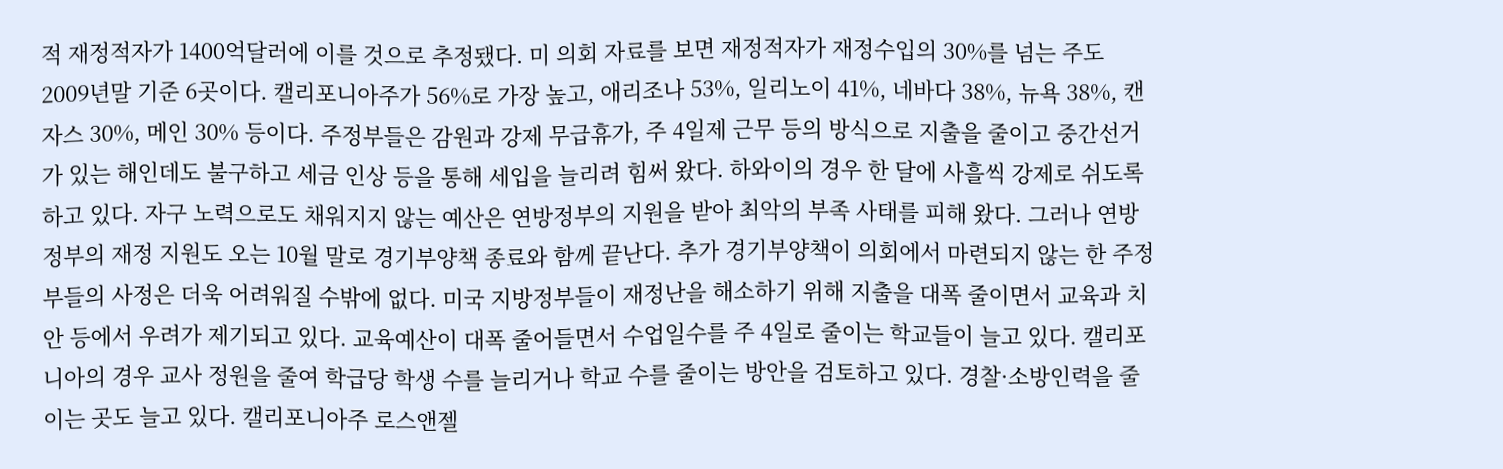적 재정적자가 1400억달러에 이를 것으로 추정됐다. 미 의회 자료를 보면 재정적자가 재정수입의 30%를 넘는 주도 2009년말 기준 6곳이다. 캘리포니아주가 56%로 가장 높고, 애리조나 53%, 일리노이 41%, 네바다 38%, 뉴욕 38%, 캔자스 30%, 메인 30% 등이다. 주정부들은 감원과 강제 무급휴가, 주 4일제 근무 등의 방식으로 지출을 줄이고 중간선거가 있는 해인데도 불구하고 세금 인상 등을 통해 세입을 늘리려 힘써 왔다. 하와이의 경우 한 달에 사흘씩 강제로 쉬도록 하고 있다. 자구 노력으로도 채워지지 않는 예산은 연방정부의 지원을 받아 최악의 부족 사태를 피해 왔다. 그러나 연방정부의 재정 지원도 오는 10월 말로 경기부양책 종료와 함께 끝난다. 추가 경기부양책이 의회에서 마련되지 않는 한 주정부들의 사정은 더욱 어려워질 수밖에 없다. 미국 지방정부들이 재정난을 해소하기 위해 지출을 대폭 줄이면서 교육과 치안 등에서 우려가 제기되고 있다. 교육예산이 대폭 줄어들면서 수업일수를 주 4일로 줄이는 학교들이 늘고 있다. 캘리포니아의 경우 교사 정원을 줄여 학급당 학생 수를 늘리거나 학교 수를 줄이는 방안을 검토하고 있다. 경찰·소방인력을 줄이는 곳도 늘고 있다. 캘리포니아주 로스앤젤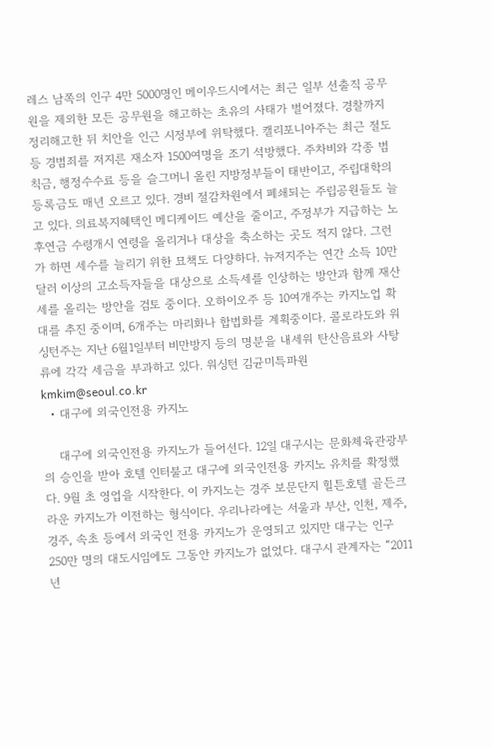레스 남쪽의 인구 4만 5000명인 메이우드시에서는 최근 일부 선출직 공무원을 제외한 모든 공무원을 해고하는 초유의 사태가 벌어졌다. 경찰까지 정리해고한 뒤 치안을 인근 시정부에 위탁했다. 캘리포니아주는 최근 절도 등 경범죄를 저지른 재소자 1500여명을 조기 석방했다. 주차비와 각종 범칙금, 행정수수료 등을 슬그머니 올린 지방정부들이 태반이고, 주립대학의 등록금도 매년 오르고 있다. 경비 절감차원에서 폐쇄되는 주립공원들도 늘고 있다. 의료복지혜택인 메디케이드 예산을 줄이고, 주정부가 지급하는 노후연금 수령개시 연령을 올리거나 대상을 축소하는 곳도 적지 않다. 그런가 하면 세수를 늘리기 위한 묘책도 다양하다. 뉴저지주는 연간 소득 10만달러 이상의 고소득자들을 대상으로 소득세를 인상하는 방안과 함께 재산세를 올리는 방안을 검토 중이다. 오하이오주 등 10여개주는 카지노업 확대를 추진 중이며, 6개주는 마리화나 합법화를 계획중이다. 콜로라도와 워싱턴주는 지난 6월1일부터 비만방지 등의 명분을 내세워 탄산음료와 사탕류에 각각 세금을 부과하고 있다. 워싱턴 김균미특파원 kmkim@seoul.co.kr
  • 대구에 외국인전용 카지노

    대구에 외국인전용 카지노가 들어선다. 12일 대구시는 문화체육관광부의 승인을 받아 호텔 인터불고 대구에 외국인전용 카지노 유치를 확정했다. 9월 초 영업을 시작한다. 이 카지노는 경주 보문단지 힐튼호텔 골든크라운 카지노가 이전하는 형식이다. 우리나라에는 서울과 부산, 인천, 제주, 경주, 속초 등에서 외국인 전용 카지노가 운영되고 있지만 대구는 인구 250만 명의 대도시임에도 그동안 카지노가 없었다. 대구시 관계자는 “2011년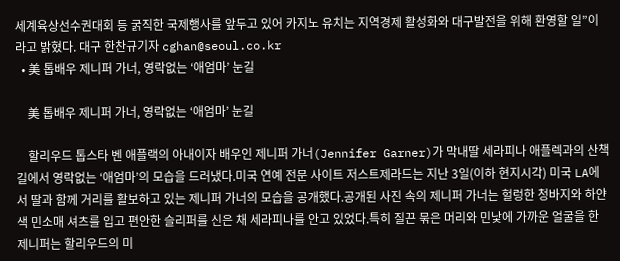세계육상선수권대회 등 굵직한 국제행사를 앞두고 있어 카지노 유치는 지역경제 활성화와 대구발전을 위해 환영할 일”이라고 밝혔다. 대구 한찬규기자 cghan@seoul.co.kr
  • 美 톱배우 제니퍼 가너, 영락없는 ‘애엄마’ 눈길

    美 톱배우 제니퍼 가너, 영락없는 ‘애엄마’ 눈길

    할리우드 톱스타 벤 애플랙의 아내이자 배우인 제니퍼 가너(Jennifer Garner)가 막내딸 세라피나 애플렉과의 산책길에서 영락없는 ‘애엄마’의 모습을 드러냈다.미국 연예 전문 사이트 저스트제라드는 지난 3일(이하 현지시각) 미국 LA에서 딸과 함께 거리를 활보하고 있는 제니퍼 가너의 모습을 공개했다.공개된 사진 속의 제니퍼 가너는 헐렁한 청바지와 하얀색 민소매 셔츠를 입고 편안한 슬리퍼를 신은 채 세라피나를 안고 있었다.특히 질끈 묶은 머리와 민낯에 가까운 얼굴을 한 제니퍼는 할리우드의 미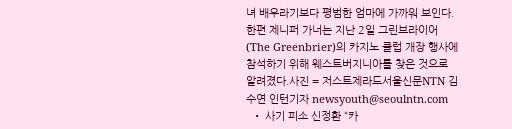녀 배우라기보다 평범한 엄마에 가까워 보인다.한편 제니퍼 가너는 지난 2일 그린브라이어(The Greenbrier)의 카지노 클럽 개장 행사에 참석하기 위해 웨스트버지니아를 찾은 것으로 알려졌다.사진 = 저스트제라드서울신문NTN 김수연 인턴기자 newsyouth@seoulntn.com
  • 사기 피소 신정환 “카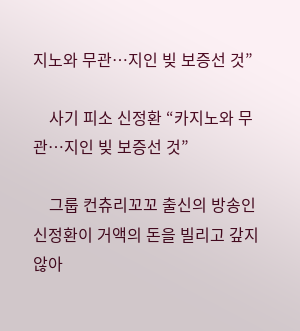지노와 무관…지인 빚 보증선 것”

    사기 피소 신정환 “카지노와 무관…지인 빚 보증선 것”

    그룹 컨츄리꼬꼬 출신의 방송인 신정환이 거액의 돈을 빌리고 갚지않아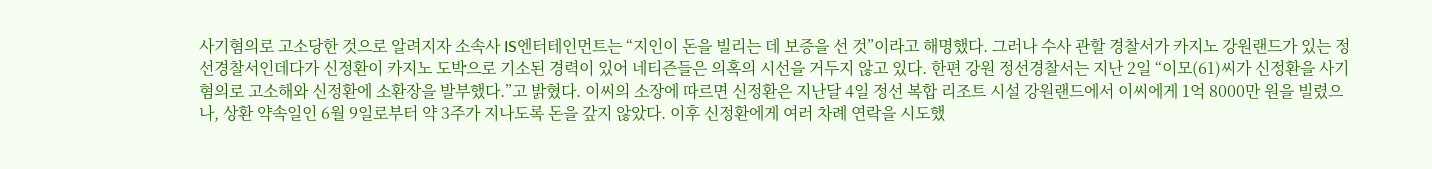사기혐의로 고소당한 것으로 알려지자 소속사 IS엔터테인먼트는 “지인이 돈을 빌리는 데 보증을 선 것”이라고 해명했다. 그러나 수사 관할 경찰서가 카지노 강원랜드가 있는 정선경찰서인데다가 신정환이 카지노 도박으로 기소된 경력이 있어 네티즌들은 의혹의 시선을 거두지 않고 있다. 한편 강원 정선경찰서는 지난 2일 “이모(61)씨가 신정환을 사기혐의로 고소해와 신정환에 소환장을 발부했다.”고 밝혔다. 이씨의 소장에 따르면 신정환은 지난달 4일 정선 복합 리조트 시설 강원랜드에서 이씨에게 1억 8000만 원을 빌렸으나, 상환 약속일인 6월 9일로부터 약 3주가 지나도록 돈을 갚지 않았다. 이후 신정환에게 여러 차례 연락을 시도했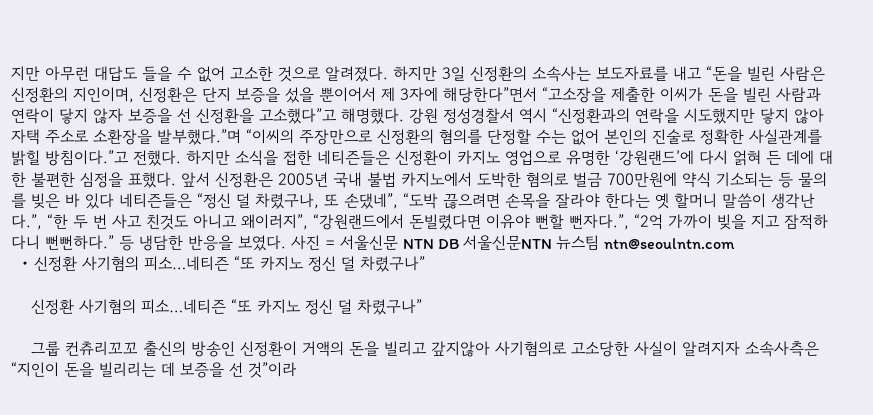지만 아무런 대답도 들을 수 없어 고소한 것으로 알려졌다. 하지만 3일 신정환의 소속사는 보도자료를 내고 “돈을 빌린 사람은 신정환의 지인이며, 신정환은 단지 보증을 섰을 뿐이어서 제 3자에 해당한다”면서 “고소장을 제출한 이씨가 돈을 빌린 사람과 연락이 닿지 않자 보증을 선 신정환을 고소했다”고 해명했다. 강원 정성경찰서 역시 “신정환과의 연락을 시도했지만 닿지 않아 자택 주소로 소환장을 발부했다.”며 “이씨의 주장만으로 신정환의 혐의를 단정할 수는 없어 본인의 진술로 정확한 사실관계를 밝힐 방침이다.”고 전했다. 하지만 소식을 접한 네티즌들은 신정환이 카지노 영업으로 유명한 ‘강원랜드’에 다시 얽혀 든 데에 대한 불편한 심정을 표했다. 앞서 신정환은 2005년 국내 불법 카지노에서 도박한 혐의로 벌금 700만원에 약식 기소되는 등 물의를 빚은 바 있다 네티즌들은 “정신 덜 차렸구나, 또 손댔네”, “도박 끊으려면 손목을 잘라야 한다는 옛 할머니 말씀이 생각난다.”, “한 두 번 사고 친것도 아니고 왜이러지”, “강원랜드에서 돈빌렸다면 이유야 뻔할 뻔자다.”, “2억 가까이 빚을 지고 잠적하다니 뻔뻔하다.” 등 냉담한 반응을 보였다. 사진 = 서울신문 NTN DB 서울신문NTN 뉴스팀 ntn@seoulntn.com
  • 신정환 사기혐의 피소…네티즌 “또 카지노 정신 덜 차렸구나”

    신정환 사기혐의 피소…네티즌 “또 카지노 정신 덜 차렸구나”

    그룹 컨츄리꼬꼬 출신의 방송인 신정환이 거액의 돈을 빌리고 갚지않아 사기혐의로 고소당한 사실이 알려지자 소속사측은 “지인이 돈을 빌리리는 데 보증을 선 것”이라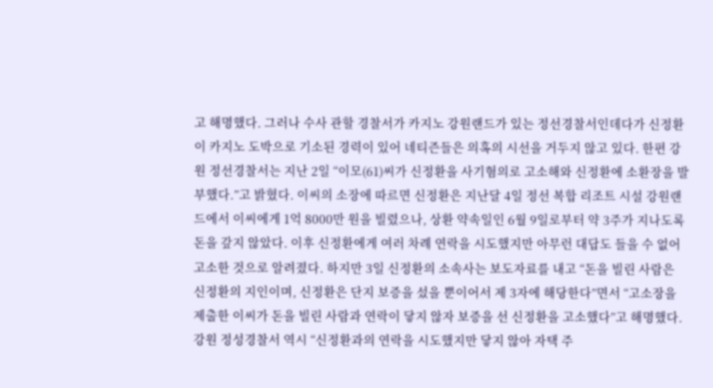고 해명했다. 그러나 수사 관할 경찰서가 카지노 강원랜드가 있는 정선경찰서인데다가 신정환이 카지노 도박으로 기소된 경력이 있어 네티즌들은 의혹의 시선을 거두지 않고 있다. 한편 강원 정선경찰서는 지난 2일 “이모(61)씨가 신정환을 사기혐의로 고소해와 신정환에 소환장을 발부했다.”고 밝혔다. 이씨의 소장에 따르면 신정환은 지난달 4일 정선 복합 리조트 시설 강원랜드에서 이씨에게 1억 8000만 원을 빌렸으나, 상환 약속일인 6월 9일로부터 약 3주가 지나도록 돈을 갚지 않았다. 이후 신정환에게 여러 차례 연락을 시도했지만 아무런 대답도 들을 수 없어 고소한 것으로 알려졌다. 하지만 3일 신정환의 소속사는 보도자료를 내고 “돈을 빌린 사람은 신정환의 지인이며, 신정환은 단지 보증을 섰을 뿐이어서 제 3자에 해당한다”면서 “고소장을 제출한 이씨가 돈을 빌린 사람과 연락이 닿지 않자 보증을 선 신정환을 고소했다”고 해명했다. 강원 정성경찰서 역시 “신정환과의 연락을 시도했지만 닿지 않아 자택 주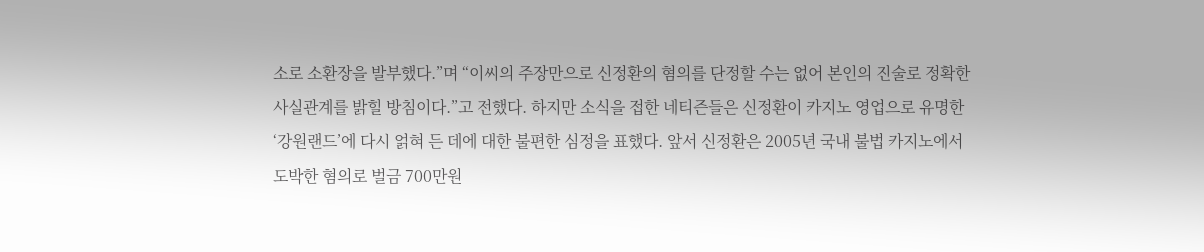소로 소환장을 발부했다.”며 “이씨의 주장만으로 신정환의 혐의를 단정할 수는 없어 본인의 진술로 정확한 사실관계를 밝힐 방침이다.”고 전했다. 하지만 소식을 접한 네티즌들은 신정환이 카지노 영업으로 유명한 ‘강원랜드’에 다시 얽혀 든 데에 대한 불편한 심정을 표했다. 앞서 신정환은 2005년 국내 불법 카지노에서 도박한 혐의로 벌금 700만원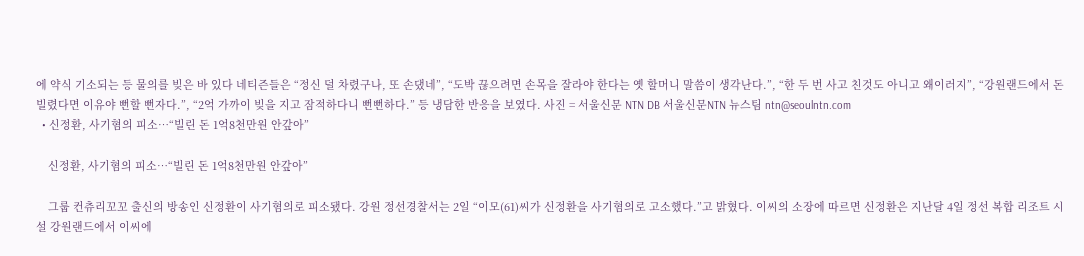에 약식 기소되는 등 물의를 빚은 바 있다 네티즌들은 “정신 덜 차렸구나, 또 손댔네”, “도박 끊으려면 손목을 잘라야 한다는 옛 할머니 말씀이 생각난다.”, “한 두 번 사고 친것도 아니고 왜이러지”, “강원랜드에서 돈빌렸다면 이유야 뻔할 뻔자다.”, “2억 가까이 빚을 지고 잠적하다니 뻔뻔하다.” 등 냉담한 반응을 보였다. 사진 = 서울신문 NTN DB 서울신문NTN 뉴스팀 ntn@seoulntn.com
  • 신정환, 사기혐의 피소…“빌린 돈 1억8천만원 안갚아”

    신정환, 사기혐의 피소…“빌린 돈 1억8천만원 안갚아”

    그룹 컨츄리꼬꼬 출신의 방송인 신정환이 사기혐의로 피소됐다. 강원 정선경찰서는 2일 “이모(61)씨가 신정환을 사기혐의로 고소했다.”고 밝혔다. 이씨의 소장에 따르면 신정환은 지난달 4일 정선 복합 리조트 시설 강원랜드에서 이씨에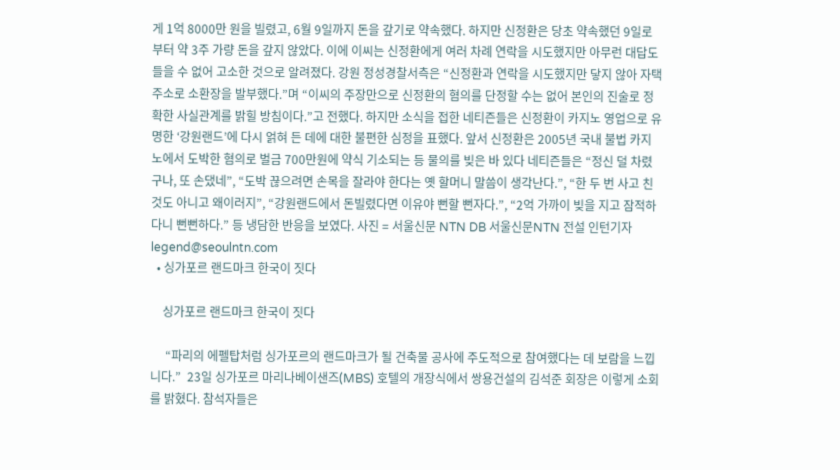게 1억 8000만 원을 빌렸고, 6월 9일까지 돈을 갚기로 약속했다. 하지만 신정환은 당초 약속했던 9일로부터 약 3주 가량 돈을 갚지 않았다. 이에 이씨는 신정환에게 여러 차례 연락을 시도했지만 아무런 대답도 들을 수 없어 고소한 것으로 알려졌다. 강원 정성경찰서측은 “신정환과 연락을 시도했지만 닿지 않아 자택 주소로 소환장을 발부했다.”며 “이씨의 주장만으로 신정환의 혐의를 단정할 수는 없어 본인의 진술로 정확한 사실관계를 밝힐 방침이다.”고 전했다. 하지만 소식을 접한 네티즌들은 신정환이 카지노 영업으로 유명한 ‘강원랜드’에 다시 얽혀 든 데에 대한 불편한 심정을 표했다. 앞서 신정환은 2005년 국내 불법 카지노에서 도박한 혐의로 벌금 700만원에 약식 기소되는 등 물의를 빚은 바 있다 네티즌들은 “정신 덜 차렸구나, 또 손댔네”, “도박 끊으려면 손목을 잘라야 한다는 옛 할머니 말씀이 생각난다.”, “한 두 번 사고 친것도 아니고 왜이러지”, “강원랜드에서 돈빌렸다면 이유야 뻔할 뻔자다.”, “2억 가까이 빚을 지고 잠적하다니 뻔뻔하다.” 등 냉담한 반응을 보였다. 사진 = 서울신문 NTN DB 서울신문NTN 전설 인턴기자 legend@seoulntn.com
  • 싱가포르 랜드마크 한국이 짓다

    싱가포르 랜드마크 한국이 짓다

     “파리의 에펠탑처럼 싱가포르의 랜드마크가 될 건축물 공사에 주도적으로 참여했다는 데 보람을 느낍니다.”  23일 싱가포르 마리나베이샌즈(MBS) 호텔의 개장식에서 쌍용건설의 김석준 회장은 이렇게 소회를 밝혔다. 참석자들은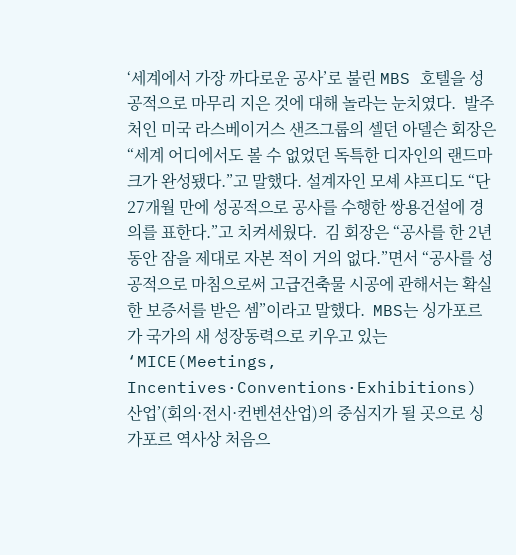‘세계에서 가장 까다로운 공사’로 불린 MBS 호텔을 성공적으로 마무리 지은 것에 대해 놀라는 눈치였다.  발주처인 미국 라스베이거스 샌즈그룹의 셀던 아델슨 회장은 “세계 어디에서도 볼 수 없었던 독특한 디자인의 랜드마크가 완성됐다.”고 말했다. 설계자인 모셰 샤프디도 “단 27개월 만에 성공적으로 공사를 수행한 쌍용건설에 경의를 표한다.”고 치켜세웠다.  김 회장은 “공사를 한 2년 동안 잠을 제대로 자본 적이 거의 없다.”면서 “공사를 성공적으로 마침으로써 고급건축물 시공에 관해서는 확실한 보증서를 받은 셈”이라고 말했다.  MBS는 싱가포르가 국가의 새 성장동력으로 키우고 있는 ‘MICE(Meetings, Incentives·Conventions·Exhibitions) 산업’(회의·전시·컨벤션산업)의 중심지가 될 곳으로 싱가포르 역사상 처음으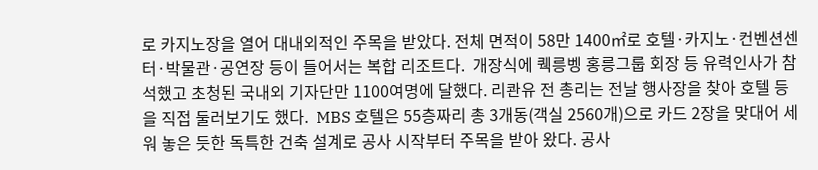로 카지노장을 열어 대내외적인 주목을 받았다. 전체 면적이 58만 1400㎡로 호텔·카지노·컨벤션센터·박물관·공연장 등이 들어서는 복합 리조트다.  개장식에 퀙릉벵 홍릉그룹 회장 등 유력인사가 참석했고 초청된 국내외 기자단만 1100여명에 달했다. 리콴유 전 총리는 전날 행사장을 찾아 호텔 등을 직접 둘러보기도 했다.  MBS 호텔은 55층짜리 총 3개동(객실 2560개)으로 카드 2장을 맞대어 세워 놓은 듯한 독특한 건축 설계로 공사 시작부터 주목을 받아 왔다. 공사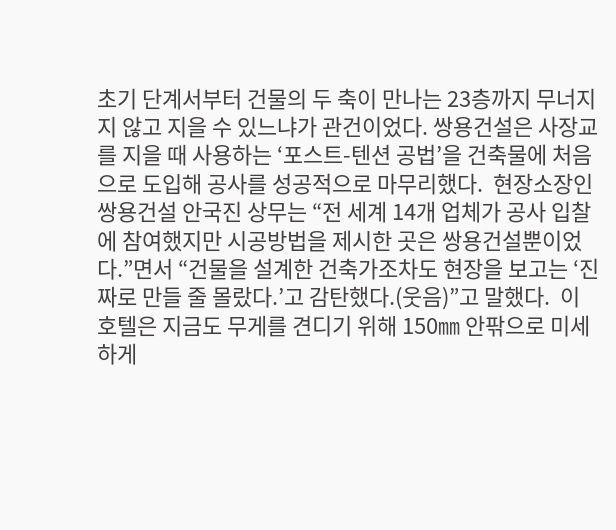초기 단계서부터 건물의 두 축이 만나는 23층까지 무너지지 않고 지을 수 있느냐가 관건이었다. 쌍용건설은 사장교를 지을 때 사용하는 ‘포스트-텐션 공법’을 건축물에 처음으로 도입해 공사를 성공적으로 마무리했다.  현장소장인 쌍용건설 안국진 상무는 “전 세계 14개 업체가 공사 입찰에 참여했지만 시공방법을 제시한 곳은 쌍용건설뿐이었다.”면서 “건물을 설계한 건축가조차도 현장을 보고는 ‘진짜로 만들 줄 몰랐다.’고 감탄했다.(웃음)”고 말했다.  이 호텔은 지금도 무게를 견디기 위해 150㎜ 안팎으로 미세하게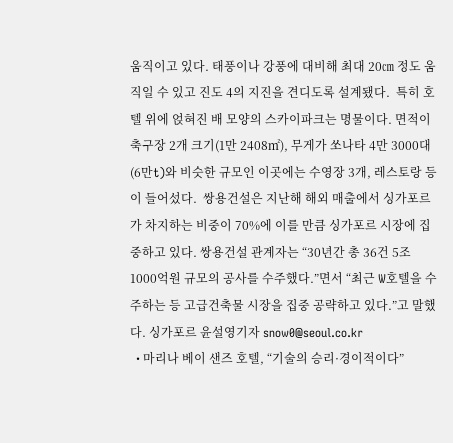움직이고 있다. 태풍이나 강풍에 대비해 최대 20㎝ 정도 움직일 수 있고 진도 4의 지진을 견디도록 설계됐다.  특히 호텔 위에 얹혀진 배 모양의 스카이파크는 명물이다. 면적이 축구장 2개 크기(1만 2408㎡), 무게가 쏘나타 4만 3000대(6만t)와 비슷한 규모인 이곳에는 수영장 3개, 레스토랑 등이 들어섰다.  쌍용건설은 지난해 해외 매출에서 싱가포르가 차지하는 비중이 70%에 이를 만큼 싱가포르 시장에 집중하고 있다. 쌍용건설 관계자는 “30년간 총 36건 5조 1000억원 규모의 공사를 수주했다.”면서 “최근 W호텔을 수주하는 등 고급건축물 시장을 집중 공략하고 있다.”고 말했다. 싱가포르 윤설영기자 snow0@seoul.co.kr
  • 마리나 베이 샌즈 호텔, “기술의 승리·경이적이다”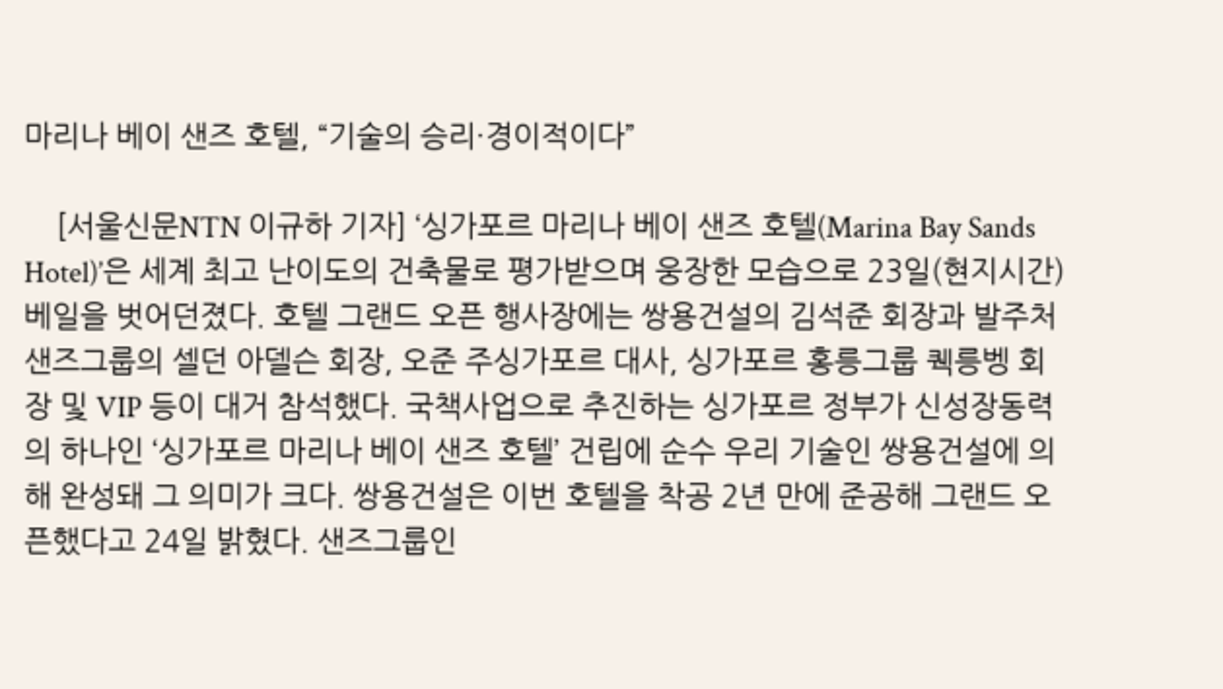마리나 베이 샌즈 호텔, “기술의 승리·경이적이다”

    [서울신문NTN 이규하 기자] ‘싱가포르 마리나 베이 샌즈 호텔(Marina Bay Sands Hotel)’은 세계 최고 난이도의 건축물로 평가받으며 웅장한 모습으로 23일(현지시간) 베일을 벗어던졌다. 호텔 그랜드 오픈 행사장에는 쌍용건설의 김석준 회장과 발주처 샌즈그룹의 셀던 아델슨 회장, 오준 주싱가포르 대사, 싱가포르 홍릉그룹 퀙릉벵 회장 및 VIP 등이 대거 참석했다. 국책사업으로 추진하는 싱가포르 정부가 신성장동력의 하나인 ‘싱가포르 마리나 베이 샌즈 호텔’ 건립에 순수 우리 기술인 쌍용건설에 의해 완성돼 그 의미가 크다. 쌍용건설은 이번 호텔을 착공 2년 만에 준공해 그랜드 오픈했다고 24일 밝혔다. 샌즈그룹인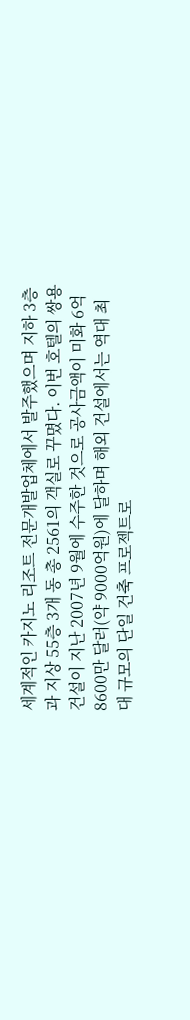세계적인 카지노 리조트 전문개발업체에서 발주했으며 지하 3층과 지상 55층 3개 동 총 2561의 객실로 꾸몄다. 이번 호텔의 쌍용건설이 지난 2007년 9월에 수주한 것으로 공사금액이 미화 6억8600만 달러(약 9000억원)에 달하며 해외 건설에서는 역대 최대 규모의 단일 건축 프로젝트로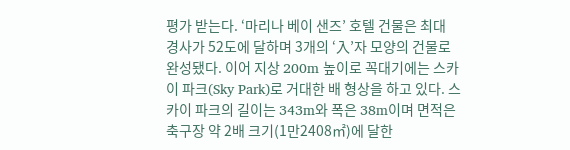평가 받는다. ‘마리나 베이 샌즈’ 호텔 건물은 최대 경사가 52도에 달하며 3개의 ‘入’자 모양의 건물로 완성됐다. 이어 지상 200m 높이로 꼭대기에는 스카이 파크(Sky Park)로 거대한 배 형상을 하고 있다. 스카이 파크의 길이는 343m와 폭은 38m이며 면적은 축구장 약 2배 크기(1만2408㎡)에 달한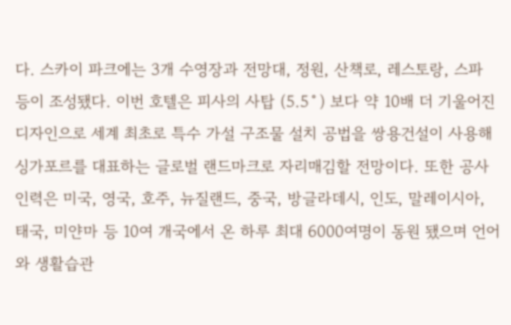다. 스카이 파크에는 3개 수영장과 전망대, 정원, 산책로, 레스토랑, 스파 등이 조성됐다. 이번 호텔은 피사의 사탑 (5.5˚) 보다 약 10배 더 기울어진 디자인으로 세계 최초로 특수 가설 구조물 설치 공법을 쌍용건설이 사용해 싱가포르를 대표하는 글로벌 랜드마크로 자리매김할 전망이다. 또한 공사 인력은 미국, 영국, 호주, 뉴질랜드, 중국, 방글라데시, 인도, 말레이시아, 태국, 미얀마 등 10여 개국에서 온 하루 최대 6000여명이 동원 됐으며 언어와 생활습관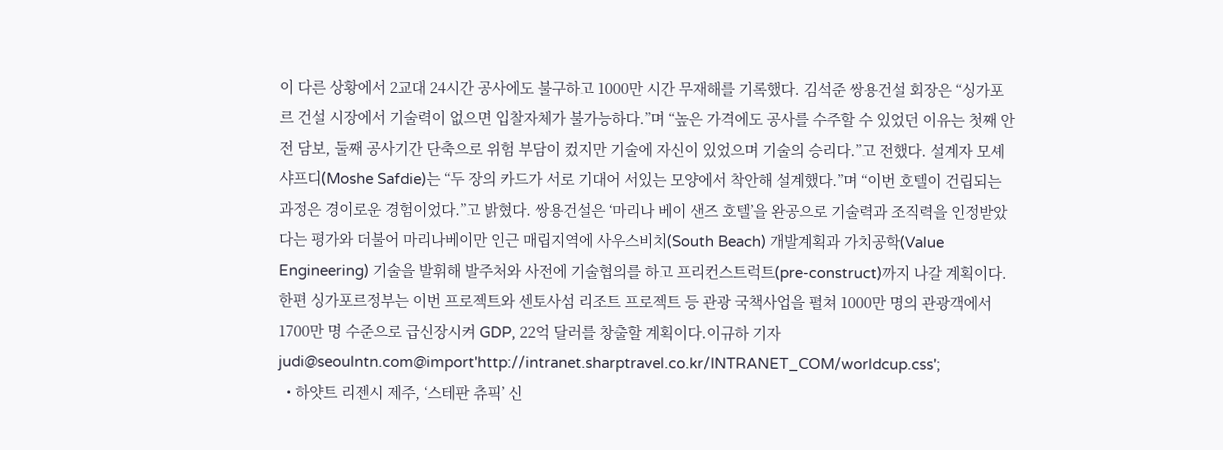이 다른 상황에서 2교대 24시간 공사에도 불구하고 1000만 시간 무재해를 기록했다. 김석준 쌍용건설 회장은 “싱가포르 건설 시장에서 기술력이 없으면 입찰자체가 불가능하다.”며 “높은 가격에도 공사를 수주할 수 있었던 이유는 첫째 안전 담보, 둘째 공사기간 단축으로 위험 부담이 컸지만 기술에 자신이 있었으며 기술의 승리다.”고 전했다. 설계자 모셰 샤프디(Moshe Safdie)는 “두 장의 카드가 서로 기대어 서있는 모양에서 착안해 설계했다.”며 “이번 호텔이 건립되는 과정은 경이로운 경험이었다.”고 밝혔다. 쌍용건설은 ‘마리나 베이 샌즈 호텔’을 완공으로 기술력과 조직력을 인정받았다는 평가와 더불어 마리나베이만 인근 매립지역에 사우스비치(South Beach) 개발계획과 가치공학(Value Engineering) 기술을 발휘해 발주처와 사전에 기술협의를 하고 프리컨스트럭트(pre-construct)까지 나갈 계획이다. 한편 싱가포르정부는 이번 프로젝트와 센토사섬 리조트 프로젝트 등 관광 국책사업을 펼쳐 1000만 명의 관광객에서 1700만 명 수준으로 급신장시켜 GDP, 22억 달러를 창출할 계획이다.이규하 기자 judi@seoulntn.com@import'http://intranet.sharptravel.co.kr/INTRANET_COM/worldcup.css';
  • 하얏트 리젠시 제주, ‘스테판 츄픽’ 신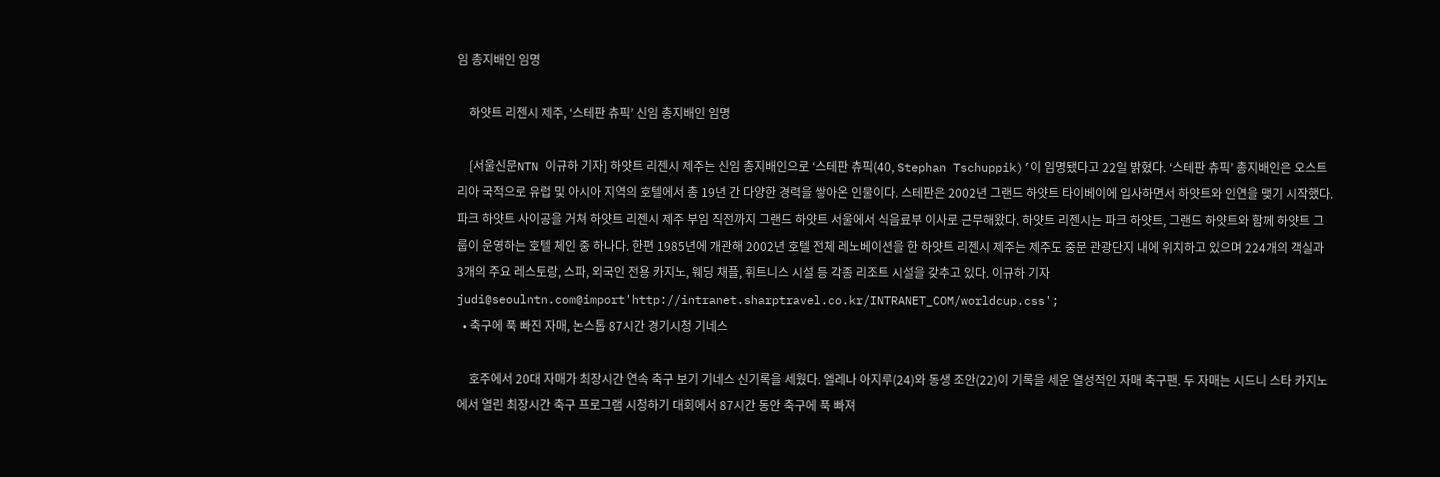임 총지배인 임명

    하얏트 리젠시 제주, ‘스테판 츄픽’ 신임 총지배인 임명

    [서울신문NTN 이규하 기자] 하얏트 리젠시 제주는 신임 총지배인으로 ‘스테판 츄픽(40, Stephan Tschuppik)’이 임명됐다고 22일 밝혔다. ‘스테판 츄픽’ 총지배인은 오스트리아 국적으로 유럽 및 아시아 지역의 호텔에서 총 19년 간 다양한 경력을 쌓아온 인물이다. 스테판은 2002년 그랜드 하얏트 타이베이에 입사하면서 하얏트와 인연을 맺기 시작했다. 파크 하얏트 사이공을 거쳐 하얏트 리젠시 제주 부임 직전까지 그랜드 하얏트 서울에서 식음료부 이사로 근무해왔다. 하얏트 리젠시는 파크 하얏트, 그랜드 하얏트와 함께 하얏트 그룹이 운영하는 호텔 체인 중 하나다. 한편 1985년에 개관해 2002년 호텔 전체 레노베이션을 한 하얏트 리젠시 제주는 제주도 중문 관광단지 내에 위치하고 있으며 224개의 객실과 3개의 주요 레스토랑, 스파, 외국인 전용 카지노, 웨딩 채플, 휘트니스 시설 등 각종 리조트 시설을 갖추고 있다. 이규하 기자 judi@seoulntn.com@import'http://intranet.sharptravel.co.kr/INTRANET_COM/worldcup.css';
  • 축구에 푹 빠진 자매, 논스톱 87시간 경기시청 기네스

    호주에서 20대 자매가 최장시간 연속 축구 보기 기네스 신기록을 세웠다. 엘레나 아지루(24)와 동생 조안(22)이 기록을 세운 열성적인 자매 축구팬. 두 자매는 시드니 스타 카지노에서 열린 최장시간 축구 프로그램 시청하기 대회에서 87시간 동안 축구에 푹 빠져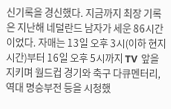신기록을 경신했다. 지금까지 최장 기록은 지난해 네덜란드 남자가 세운 86시간이었다. 자매는 13일 오후 3시(이하 현지시간)부터 16일 오후 5시까지 TV 앞을 지키며 월드컵 경기와 축구 다큐멘터리, 역대 명승부전 등을 시청했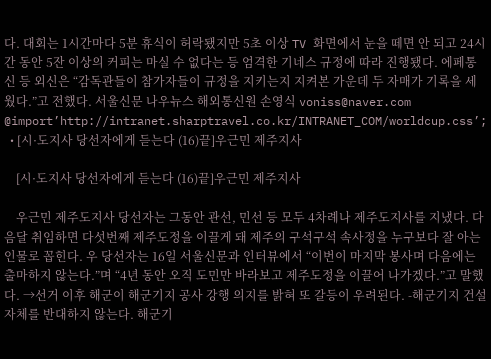다. 대회는 1시간마다 5분 휴식이 허락됐지만 5초 이상 TV 화면에서 눈을 떼면 안 되고 24시간 동안 5잔 이상의 커피는 마실 수 없다는 등 엄격한 기네스 규정에 따라 진행됐다. 에페통신 등 외신은 “감독관들이 참가자들이 규정을 지키는지 지켜본 가운데 두 자매가 기록을 세웠다.”고 전했다. 서울신문 나우뉴스 해외통신원 손영식 voniss@naver.com @import’http://intranet.sharptravel.co.kr/INTRANET_COM/worldcup.css’;
  • [시·도지사 당선자에게 듣는다 (16)끝]우근민 제주지사

    [시·도지사 당선자에게 듣는다 (16)끝]우근민 제주지사

    우근민 제주도지사 당선자는 그동안 관선, 민선 등 모두 4차례나 제주도지사를 지냈다. 다음달 취임하면 다섯번째 제주도정을 이끌게 돼 제주의 구석구석 속사정을 누구보다 잘 아는 인물로 꼽힌다. 우 당선자는 16일 서울신문과 인터뷰에서 “이번이 마지막 봉사며 다음에는 출마하지 않는다.”며 “4년 동안 오직 도민만 바라보고 제주도정을 이끌어 나가겠다.”고 말했다. →선거 이후 해군이 해군기지 공사 강행 의지를 밝혀 또 갈등이 우려된다. -해군기지 건설 자체를 반대하지 않는다. 해군기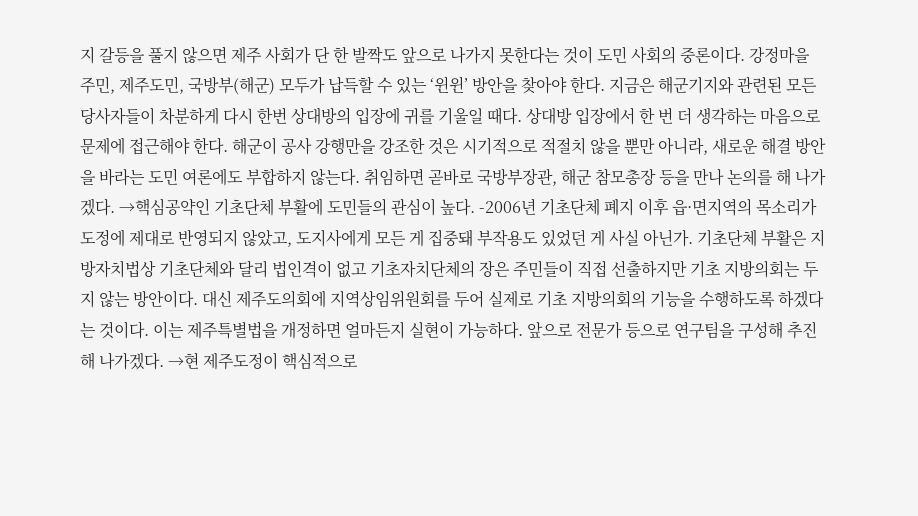지 갈등을 풀지 않으면 제주 사회가 단 한 발짝도 앞으로 나가지 못한다는 것이 도민 사회의 중론이다. 강정마을 주민, 제주도민, 국방부(해군) 모두가 납득할 수 있는 ‘윈윈’ 방안을 찾아야 한다. 지금은 해군기지와 관련된 모든 당사자들이 차분하게 다시 한번 상대방의 입장에 귀를 기울일 때다. 상대방 입장에서 한 번 더 생각하는 마음으로 문제에 접근해야 한다. 해군이 공사 강행만을 강조한 것은 시기적으로 적절치 않을 뿐만 아니라, 새로운 해결 방안을 바라는 도민 여론에도 부합하지 않는다. 취임하면 곧바로 국방부장관, 해군 참모총장 등을 만나 논의를 해 나가겠다. →핵심공약인 기초단체 부활에 도민들의 관심이 높다. -2006년 기초단체 폐지 이후 읍·면지역의 목소리가 도정에 제대로 반영되지 않았고, 도지사에게 모든 게 집중돼 부작용도 있었던 게 사실 아닌가. 기초단체 부활은 지방자치법상 기초단체와 달리 법인격이 없고 기초자치단체의 장은 주민들이 직접 선출하지만 기초 지방의회는 두지 않는 방안이다. 대신 제주도의회에 지역상임위원회를 두어 실제로 기초 지방의회의 기능을 수행하도록 하겠다는 것이다. 이는 제주특별법을 개정하면 얼마든지 실현이 가능하다. 앞으로 전문가 등으로 연구팀을 구성해 추진해 나가겠다. →현 제주도정이 핵심적으로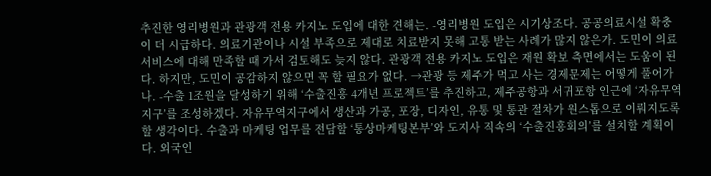추진한 영리병원과 관광객 전용 카지노 도입에 대한 견해는. -영리병원 도입은 시기상조다. 공공의료시설 확충이 더 시급하다. 의료기관이나 시설 부족으로 제대로 치료받지 못해 고통 받는 사례가 많지 않은가. 도민이 의료 서비스에 대해 만족할 때 가서 검토해도 늦지 않다. 관광객 전용 카지노 도입은 재원 확보 측면에서는 도움이 된다. 하지만, 도민이 공감하지 않으면 꼭 할 필요가 없다. →관광 등 제주가 먹고 사는 경제문제는 어떻게 풀어가나. -수출 1조원을 달성하기 위해 ‘수출진흥 4개년 프로젝트’를 추진하고, 제주공항과 서귀포항 인근에 ‘자유무역지구’를 조성하겠다. 자유무역지구에서 생산과 가공, 포장, 디자인, 유통 및 통관 절차가 원스톱으로 이뤄지도록 할 생각이다. 수출과 마케팅 업무를 전담할 ‘통상마케팅본부’와 도지사 직속의 ‘수출진흥회의’를 설치할 계획이다. 외국인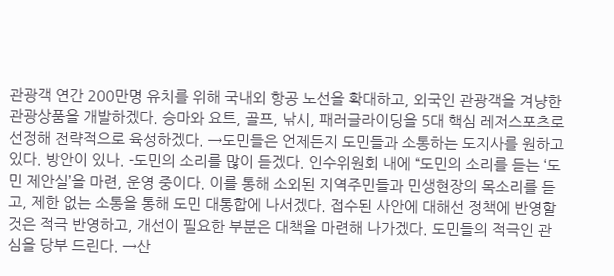관광객 연간 200만명 유치를 위해 국내외 항공 노선을 확대하고, 외국인 관광객을 겨냥한 관광상품을 개발하겠다. 승마와 요트, 골프, 낚시, 패러글라이딩을 5대 핵심 레저스포츠로 선정해 전략적으로 육성하겠다. →도민들은 언제든지 도민들과 소통하는 도지사를 원하고 있다. 방안이 있나. -도민의 소리를 많이 듣겠다. 인수위원회 내에 “도민의 소리를 듣는 ‘도민 제안실’을 마련, 운영 중이다. 이를 통해 소외된 지역주민들과 민생현장의 목소리를 듣고, 제한 없는 소통을 통해 도민 대통합에 나서겠다. 접수된 사안에 대해선 정책에 반영할 것은 적극 반영하고, 개선이 필요한 부분은 대책을 마련해 나가겠다. 도민들의 적극인 관심을 당부 드린다. →산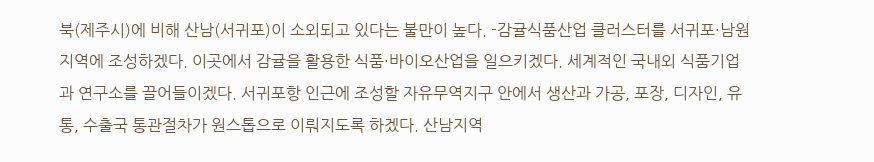북(제주시)에 비해 산남(서귀포)이 소외되고 있다는 불만이 높다. -감귤식품산업 클러스터를 서귀포·남원지역에 조성하겠다. 이곳에서 감귤을 활용한 식품·바이오산업을 일으키겠다. 세계적인 국내외 식품기업과 연구소를 끌어들이겠다. 서귀포항 인근에 조성할 자유무역지구 안에서 생산과 가공, 포장, 디자인, 유통, 수출국 통관절차가 원스톱으로 이뤄지도록 하겠다. 산남지역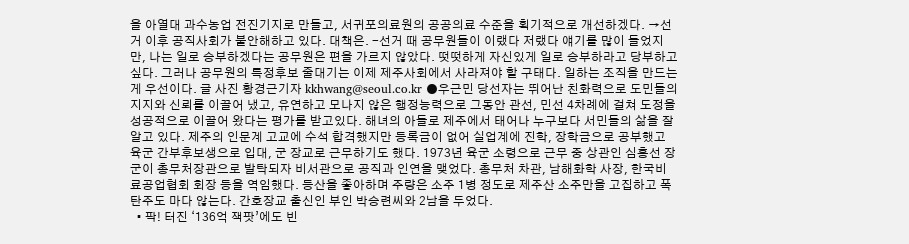을 아열대 과수농업 전진기지로 만들고, 서귀포의료원의 공공의료 수준을 획기적으로 개선하겠다. →선거 이후 공직사회가 불안해하고 있다. 대책은. -선거 때 공무원들이 이랬다 저랬다 얘기를 많이 들었지만, 나는 일로 승부하겠다는 공무원은 편을 가르지 않았다. 떳떳하게 자신있게 일로 승부하라고 당부하고 싶다. 그러나 공무원의 특정후보 줄대기는 이제 제주사회에서 사라져야 할 구태다. 일하는 조직을 만드는게 우선이다. 글 사진 황경근기자 kkhwang@seoul.co.kr ●우근민 당선자는 뛰어난 친화력으로 도민들의 지지와 신뢰를 이끌어 냈고, 유연하고 모나지 않은 행정능력으로 그동안 관선, 민선 4차례에 걸쳐 도정을 성공적으로 이끌어 왔다는 평가를 받고있다. 해녀의 아들로 제주에서 태어나 누구보다 서민들의 삶을 잘 알고 있다. 제주의 인문계 고교에 수석 합격했지만 등록금이 없어 실업계에 진학, 장학금으로 공부했고 육군 간부후보생으로 입대, 군 장교로 근무하기도 했다. 1973년 육군 소령으로 근무 중 상관인 심흥선 장군이 총무처장관으로 발탁되자 비서관으로 공직과 인연을 맺었다. 총무처 차관, 남해화학 사장, 한국비료공업협회 회장 등을 역임했다. 등산을 좋아하며 주량은 소주 1병 정도로 제주산 소주만을 고집하고 폭탄주도 마다 않는다. 간호장교 출신인 부인 박승련씨와 2남을 두었다.
  • 팍! 터진 ‘136억 잭팟’에도 빈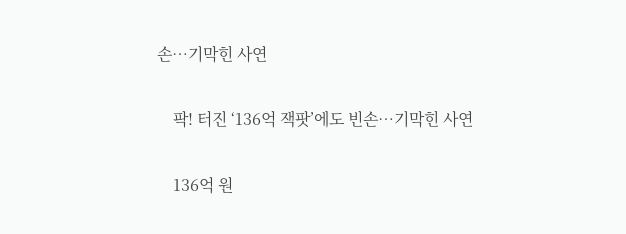손…기막힌 사연

    팍! 터진 ‘136억 잭팟’에도 빈손…기막힌 사연

    136억 원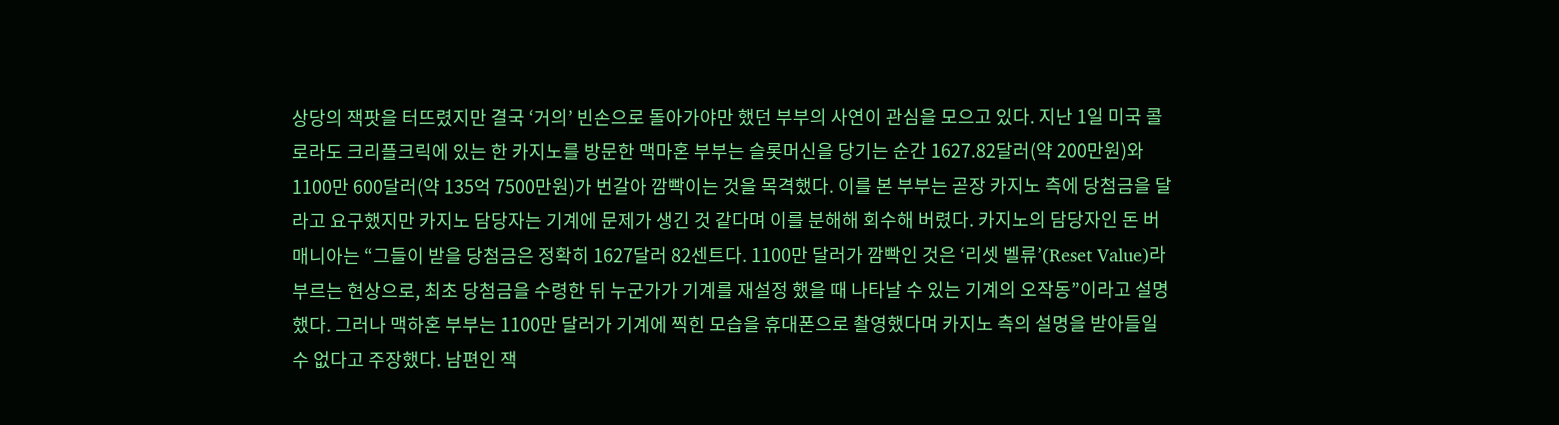상당의 잭팟을 터뜨렸지만 결국 ‘거의’ 빈손으로 돌아가야만 했던 부부의 사연이 관심을 모으고 있다. 지난 1일 미국 콜로라도 크리플크릭에 있는 한 카지노를 방문한 맥마혼 부부는 슬롯머신을 당기는 순간 1627.82달러(약 200만원)와 1100만 600달러(약 135억 7500만원)가 번갈아 깜빡이는 것을 목격했다. 이를 본 부부는 곧장 카지노 측에 당첨금을 달라고 요구했지만 카지노 담당자는 기계에 문제가 생긴 것 같다며 이를 분해해 회수해 버렸다. 카지노의 담당자인 돈 버매니아는 “그들이 받을 당첨금은 정확히 1627달러 82센트다. 1100만 달러가 깜빡인 것은 ‘리셋 벨류’(Reset Value)라 부르는 현상으로, 최초 당첨금을 수령한 뒤 누군가가 기계를 재설정 했을 때 나타날 수 있는 기계의 오작동”이라고 설명했다. 그러나 맥하혼 부부는 1100만 달러가 기계에 찍힌 모습을 휴대폰으로 촬영했다며 카지노 측의 설명을 받아들일 수 없다고 주장했다. 남편인 잭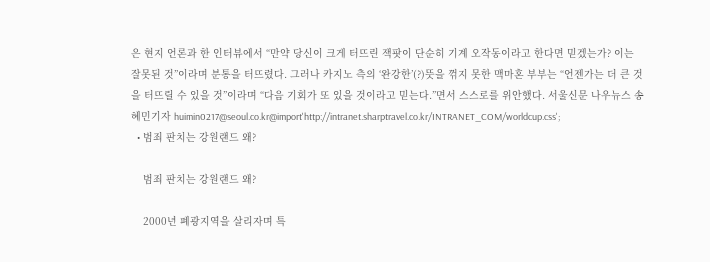은 현지 언론과 한 인터뷰에서 “만약 당신이 크게 터뜨린 잭팟이 단순히 기계 오작동이라고 한다면 믿겠는가? 이는 잘못된 것”이라며 분통을 터뜨렸다. 그러나 카지노 측의 ‘완강한’(?)뜻을 꺾지 못한 맥마혼 부부는 “언젠가는 더 큰 것을 터뜨릴 수 있을 것”이라며 “다음 기회가 또 있을 것이라고 믿는다.”면서 스스로를 위안했다. 서울신문 나우뉴스 송혜민기자 huimin0217@seoul.co.kr@import'http://intranet.sharptravel.co.kr/INTRANET_COM/worldcup.css';
  • 범죄 판치는 강원랜드 왜?

    범죄 판치는 강원랜드 왜?

    2000년 폐광지역을 살리자며 특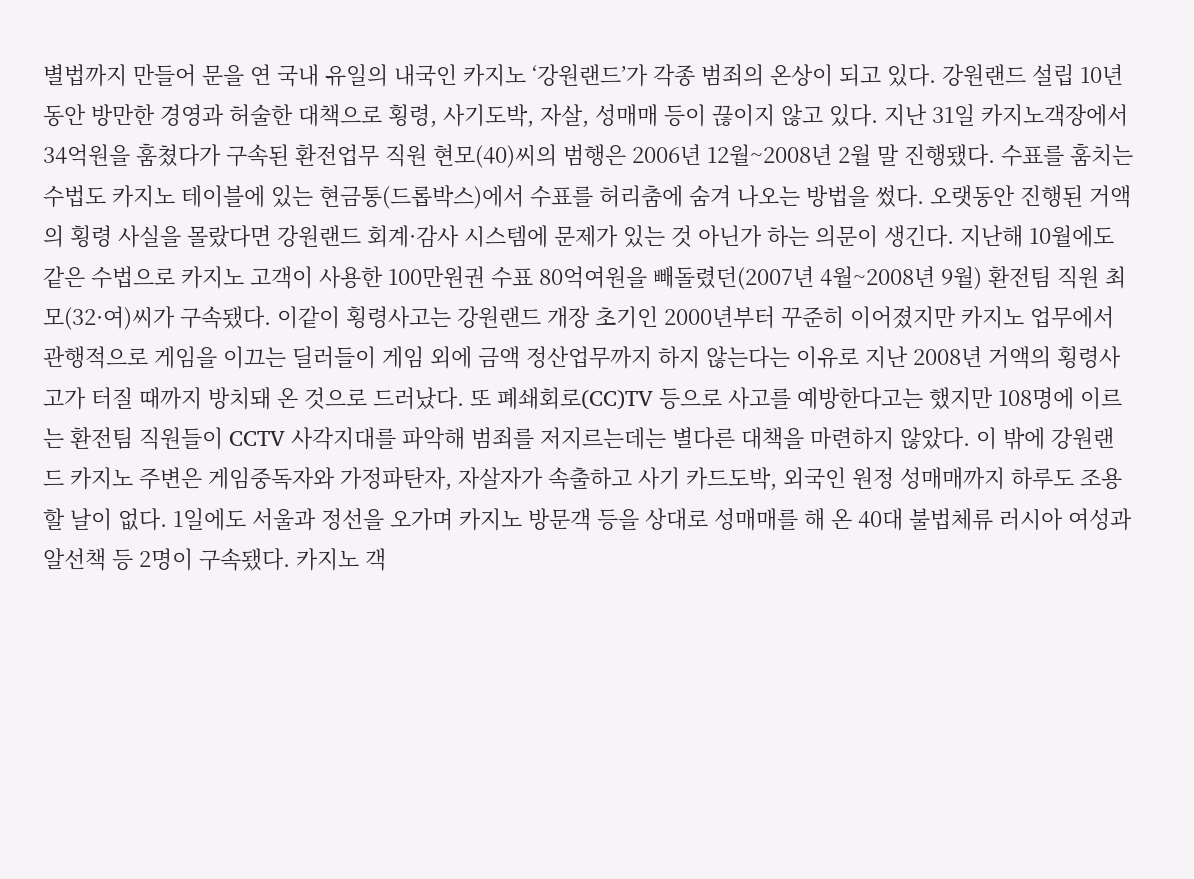별법까지 만들어 문을 연 국내 유일의 내국인 카지노 ‘강원랜드’가 각종 범죄의 온상이 되고 있다. 강원랜드 설립 10년 동안 방만한 경영과 허술한 대책으로 횡령, 사기도박, 자살, 성매매 등이 끊이지 않고 있다. 지난 31일 카지노객장에서 34억원을 훔쳤다가 구속된 환전업무 직원 현모(40)씨의 범행은 2006년 12월~2008년 2월 말 진행됐다. 수표를 훔치는 수법도 카지노 테이블에 있는 현금통(드롭박스)에서 수표를 허리춤에 숨겨 나오는 방법을 썼다. 오랫동안 진행된 거액의 횡령 사실을 몰랐다면 강원랜드 회계·감사 시스템에 문제가 있는 것 아닌가 하는 의문이 생긴다. 지난해 10월에도 같은 수법으로 카지노 고객이 사용한 100만원권 수표 80억여원을 빼돌렸던(2007년 4월~2008년 9월) 환전팀 직원 최모(32·여)씨가 구속됐다. 이같이 횡령사고는 강원랜드 개장 초기인 2000년부터 꾸준히 이어졌지만 카지노 업무에서 관행적으로 게임을 이끄는 딜러들이 게임 외에 금액 정산업무까지 하지 않는다는 이유로 지난 2008년 거액의 횡령사고가 터질 때까지 방치돼 온 것으로 드러났다. 또 폐쇄회로(CC)TV 등으로 사고를 예방한다고는 했지만 108명에 이르는 환전팀 직원들이 CCTV 사각지대를 파악해 범죄를 저지르는데는 별다른 대책을 마련하지 않았다. 이 밖에 강원랜드 카지노 주변은 게임중독자와 가정파탄자, 자살자가 속출하고 사기 카드도박, 외국인 원정 성매매까지 하루도 조용할 날이 없다. 1일에도 서울과 정선을 오가며 카지노 방문객 등을 상대로 성매매를 해 온 40대 불법체류 러시아 여성과 알선책 등 2명이 구속됐다. 카지노 객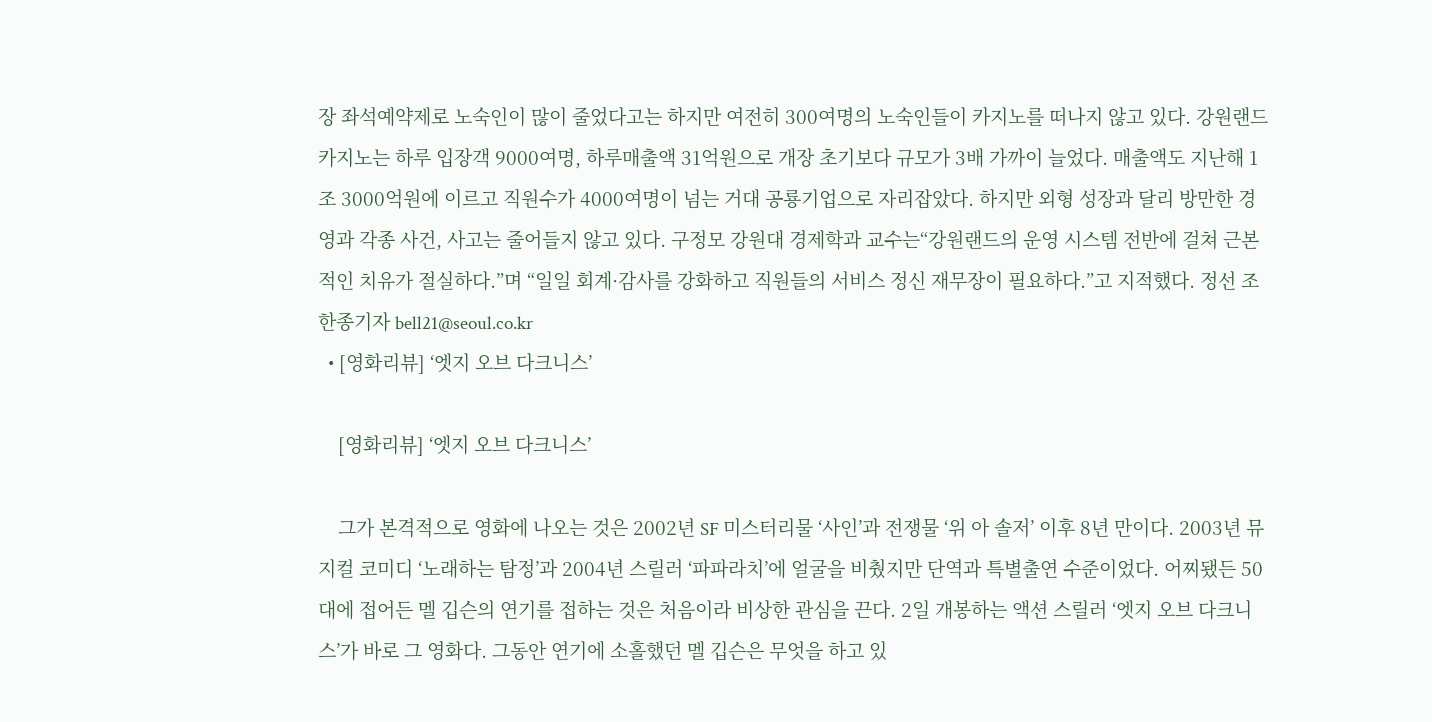장 좌석예약제로 노숙인이 많이 줄었다고는 하지만 여전히 300여명의 노숙인들이 카지노를 떠나지 않고 있다. 강원랜드 카지노는 하루 입장객 9000여명, 하루매출액 31억원으로 개장 초기보다 규모가 3배 가까이 늘었다. 매출액도 지난해 1조 3000억원에 이르고 직원수가 4000여명이 넘는 거대 공룡기업으로 자리잡았다. 하지만 외형 성장과 달리 방만한 경영과 각종 사건, 사고는 줄어들지 않고 있다. 구정모 강원대 경제학과 교수는“강원랜드의 운영 시스템 전반에 걸쳐 근본적인 치유가 절실하다.”며 “일일 회계·감사를 강화하고 직원들의 서비스 정신 재무장이 필요하다.”고 지적했다. 정선 조한종기자 bell21@seoul.co.kr
  • [영화리뷰] ‘엣지 오브 다크니스’

    [영화리뷰] ‘엣지 오브 다크니스’

    그가 본격적으로 영화에 나오는 것은 2002년 SF 미스터리물 ‘사인’과 전쟁물 ‘위 아 솔저’ 이후 8년 만이다. 2003년 뮤지컬 코미디 ‘노래하는 탐정’과 2004년 스릴러 ‘파파라치’에 얼굴을 비췄지만 단역과 특별출연 수준이었다. 어찌됐든 50대에 접어든 멜 깁슨의 연기를 접하는 것은 처음이라 비상한 관심을 끈다. 2일 개봉하는 액션 스릴러 ‘엣지 오브 다크니스’가 바로 그 영화다. 그동안 연기에 소홀했던 멜 깁슨은 무엇을 하고 있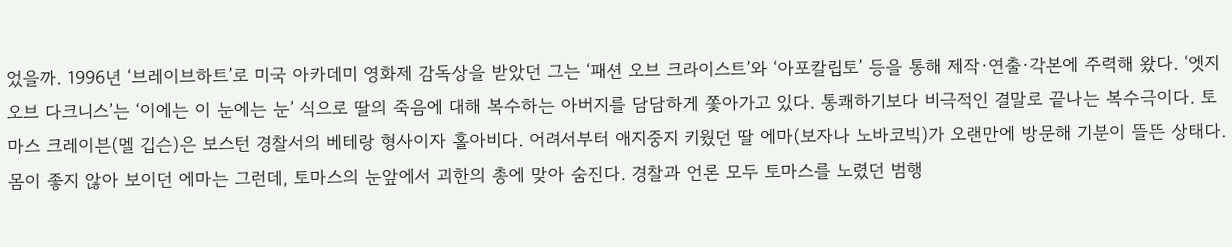었을까. 1996년 ‘브레이브하트’로 미국 아카데미 영화제 감독상을 받았던 그는 ‘패션 오브 크라이스트’와 ‘아포칼립토’ 등을 통해 제작·연출·각본에 주력해 왔다. ‘엣지 오브 다크니스’는 ‘이에는 이 눈에는 눈’ 식으로 딸의 죽음에 대해 복수하는 아버지를 담담하게 쫓아가고 있다. 통쾌하기보다 비극적인 결말로 끝나는 복수극이다. 토마스 크레이븐(멜 깁슨)은 보스턴 경찰서의 베테랑 형사이자 홀아비다. 어려서부터 애지중지 키웠던 딸 에마(보자나 노바코빅)가 오랜만에 방문해 기분이 뜰뜬 상태다. 몸이 좋지 않아 보이던 에마는 그런데, 토마스의 눈앞에서 괴한의 총에 맞아 숨진다. 경찰과 언론 모두 토마스를 노렸던 범행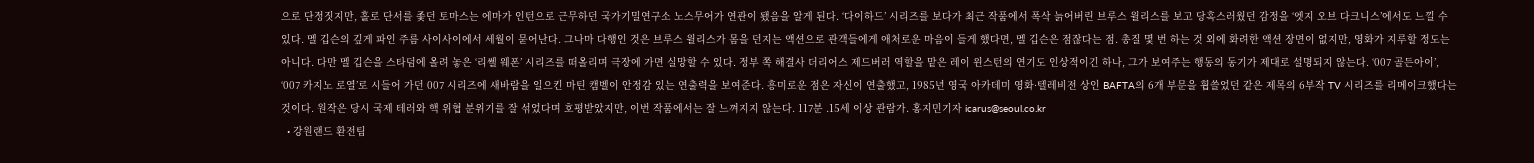으로 단정짓지만, 홀로 단서를 좇던 토마스는 에마가 인턴으로 근무하던 국가기밀연구소 노스무어가 연관이 됐음을 알게 된다. ‘다이하드’ 시리즈를 보다가 최근 작품에서 폭삭 늙어버린 브루스 윌리스를 보고 당혹스러웠던 감정을 ‘엣지 오브 다크니스’에서도 느낄 수 있다. 멜 깁슨의 깊게 파인 주름 사이사이에서 세월이 묻어난다. 그나마 다행인 것은 브루스 윌리스가 몸을 던지는 액션으로 관객들에게 애처로운 마음이 들게 했다면, 멜 깁슨은 점잖다는 점. 총질 몇 번 하는 것 외에 화려한 액션 장면이 없지만, 영화가 지루할 정도는 아니다. 다만 멜 깁슨을 스타덤에 올려 놓은 ‘리쎌 웨폰’ 시리즈를 떠올리며 극장에 가면 실망할 수 있다. 정부 쪽 해결사 더리어스 제드버러 역할을 맡은 레이 윈스턴의 연기도 인상적이긴 하나, 그가 보여주는 행동의 동기가 제대로 설명되지 않는다. ‘007 골든아이’, ‘007 카지노 로열’로 시들어 가던 007 시리즈에 새바람을 일으킨 마틴 캠벨이 안정감 있는 연출력을 보여준다. 흥미로운 점은 자신이 연출했고, 1985년 영국 아카데미 영화·텔레비전 상인 BAFTA의 6개 부문을 휩쓸었던 같은 제목의 6부작 TV 시리즈를 리메이크했다는 것이다. 원작은 당시 국제 테러와 핵 위협 분위기를 잘 섞었다며 호평받았지만, 이번 작품에서는 잘 느껴지지 않는다. 117분 .15세 이상 관람가. 홍지민기자 icarus@seoul.co.kr
  • 강원랜드 환전팀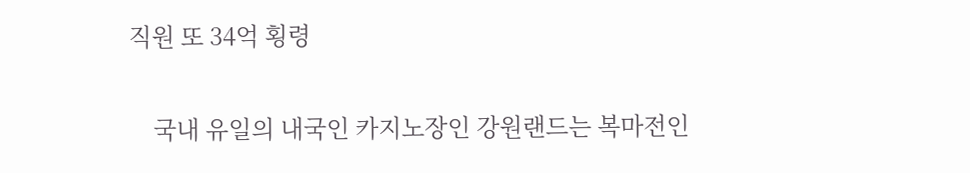직원 또 34억 횡령

    국내 유일의 내국인 카지노장인 강원랜드는 복마전인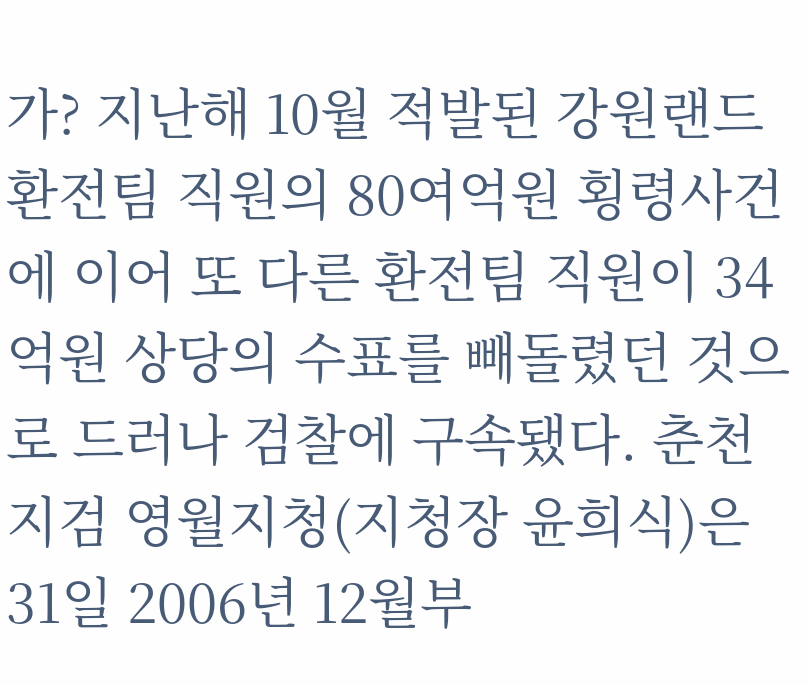가? 지난해 10월 적발된 강원랜드 환전팀 직원의 80여억원 횡령사건에 이어 또 다른 환전팀 직원이 34억원 상당의 수표를 빼돌렸던 것으로 드러나 검찰에 구속됐다. 춘천지검 영월지청(지청장 윤희식)은 31일 2006년 12월부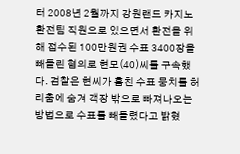터 2008년 2월까지 강원랜드 카지노 환전팀 직원으로 있으면서 환전을 위해 접수된 100만원권 수표 3400장을 빼돌린 혐의로 현모(40)씨를 구속했다. 검찰은 현씨가 훔친 수표 뭉치를 허리춤에 숨겨 객장 밖으로 빠져나오는 방법으로 수표를 빼돌렸다고 밝혔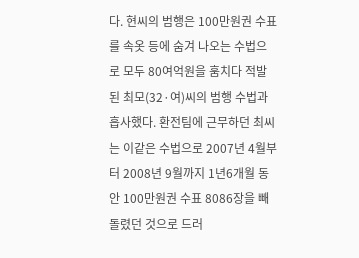다. 현씨의 범행은 100만원권 수표를 속옷 등에 숨겨 나오는 수법으로 모두 80여억원을 훔치다 적발된 최모(32·여)씨의 범행 수법과 흡사했다. 환전팀에 근무하던 최씨는 이같은 수법으로 2007년 4월부터 2008년 9월까지 1년6개월 동안 100만원권 수표 8086장을 빼돌렸던 것으로 드러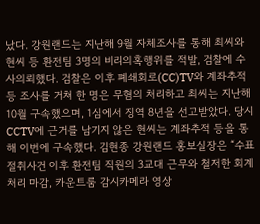났다. 강원랜드는 지난해 9월 자체조사를 통해 최씨와 현씨 등 환전팀 3명의 비리의혹행위를 적발, 검찰에 수사의뢰했다. 검찰은 이후 폐쇄회로(CC)TV와 계좌추적 등 조사를 거쳐 한 명은 무혐의 처리하고 최씨는 지난해 10월 구속했으며, 1심에서 징역 8년을 선고받았다. 당시 CCTV에 근거를 남기지 않은 현씨는 계좌추적 등을 통해 이번에 구속했다. 김현종 강원랜드 홍보실장은 “수표 절취사건 이후 환전팀 직원의 3교대 근무와 철저한 회계처리 마감, 카운트룸 감시카메라 영상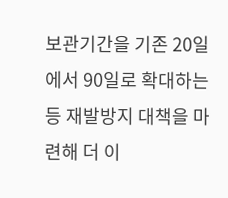보관기간을 기존 20일에서 90일로 확대하는 등 재발방지 대책을 마련해 더 이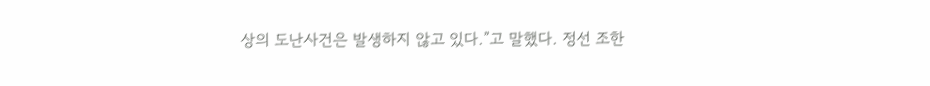상의 도난사건은 발생하지 않고 있다.”고 말했다. 정선 조한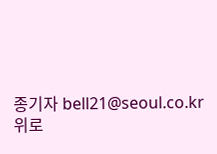종기자 bell21@seoul.co.kr
위로